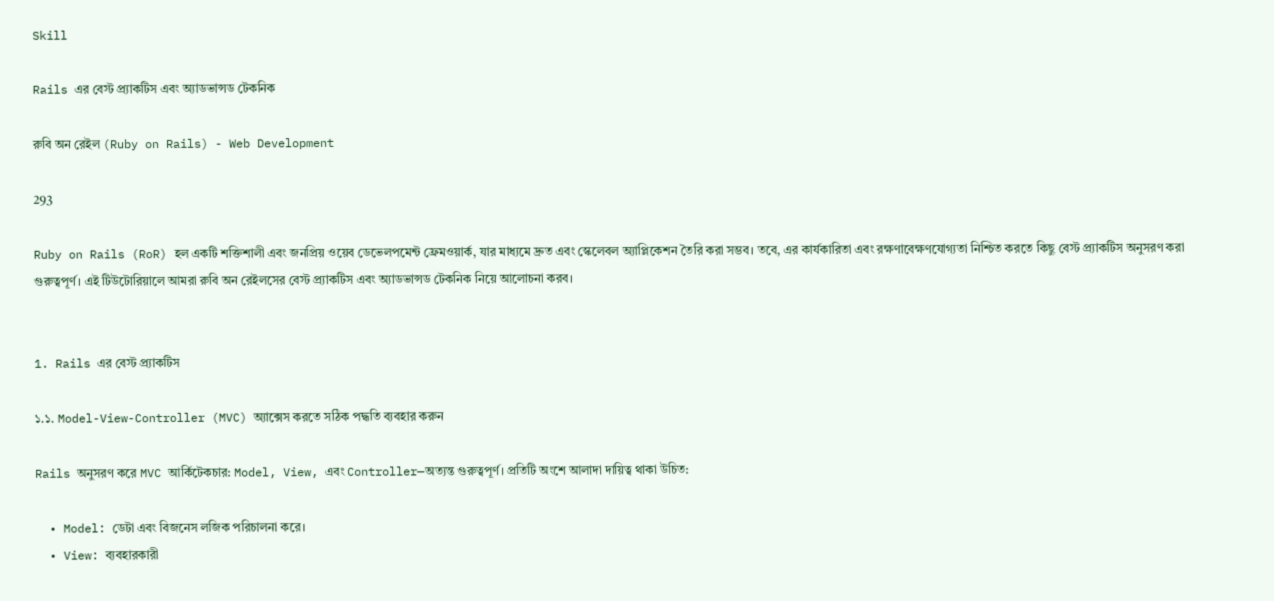Skill

Rails এর বেস্ট প্র্যাকটিস এবং অ্যাডভান্সড টেকনিক

রুবি অন রেইল (Ruby on Rails) - Web Development

293

Ruby on Rails (RoR) হল একটি শক্তিশালী এবং জনপ্রিয় ওয়েব ডেভেলপমেন্ট ফ্রেমওয়ার্ক, যার মাধ্যমে দ্রুত এবং স্কেলেবল অ্যাপ্লিকেশন তৈরি করা সম্ভব। তবে, এর কার্যকারিতা এবং রক্ষণাবেক্ষণযোগ্যতা নিশ্চিত করতে কিছু বেস্ট প্র্যাকটিস অনুসরণ করা গুরুত্বপূর্ণ। এই টিউটোরিয়ালে আমরা রুবি অন রেইলসের বেস্ট প্র্যাকটিস এবং অ্যাডভান্সড টেকনিক নিয়ে আলোচনা করব।


1. Rails এর বেস্ট প্র্যাকটিস

১.১. Model-View-Controller (MVC) অ্যাক্সেস করতে সঠিক পদ্ধতি ব্যবহার করুন

Rails অনুসরণ করে MVC আর্কিটেকচার: Model, View, এবং Controller—অত্যন্ত গুরুত্বপূর্ণ। প্রতিটি অংশে আলাদা দায়িত্ব থাকা উচিত:

  • Model: ডেটা এবং বিজনেস লজিক পরিচালনা করে।
  • View: ব্যবহারকারী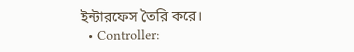ইন্টারফেস তৈরি করে।
  • Controller: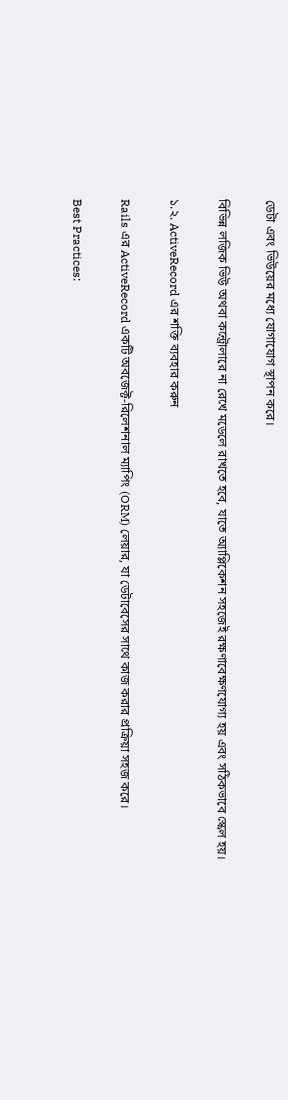ডেটা এবং ভিউয়ের মধ্যে যোগাযোগ স্থাপন করে।

বিভিন্ন লজিক ভিউ অথবা কন্ট্রোলারে না রেখে মডেলে রাখতে হবে, যাতে অ্যাপ্লিকেশন সহজেই রক্ষণাবেক্ষণযোগ্য হয় এবং সঠিকভাবে স্কেল হয়।

১.২. ActiveRecord এর শক্তি ব্যবহার করুন

Rails এর ActiveRecord একটি অবজেক্ট-রিলেশনাল ম্যাপিং (ORM) লেয়ার, যা ডেটাবেসের সাথে কাজ করার প্রক্রিয়া সহজ করে।

Best Practices: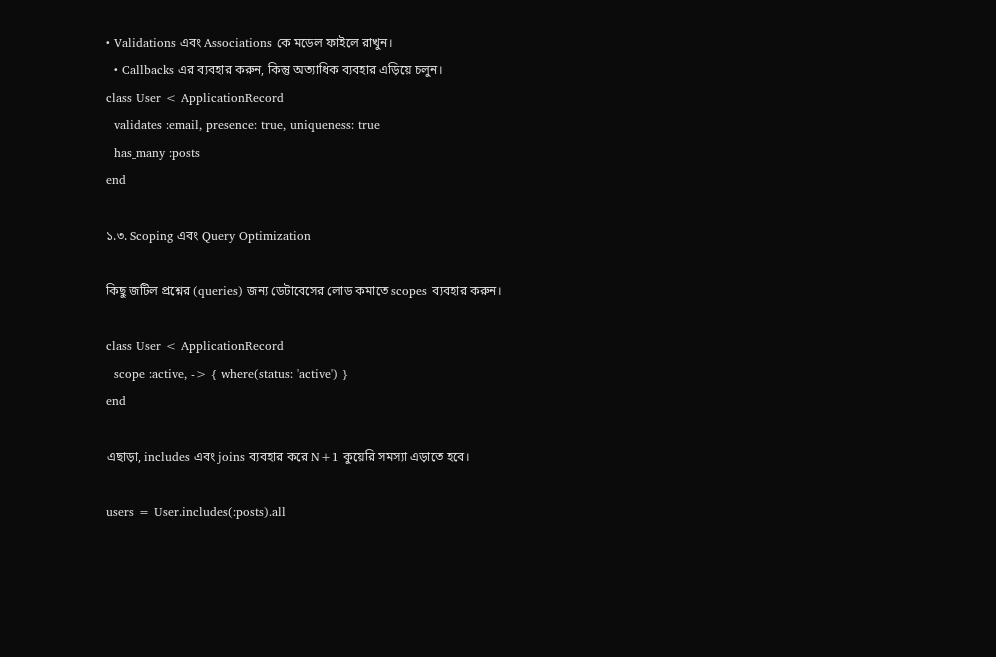• Validations এবং Associations কে মডেল ফাইলে রাখুন।
  • Callbacks এর ব্যবহার করুন, কিন্তু অত্যাধিক ব্যবহার এড়িয়ে চলুন।
class User < ApplicationRecord
  validates :email, presence: true, uniqueness: true
  has_many :posts
end

১.৩. Scoping এবং Query Optimization

কিছু জটিল প্রশ্নের (queries) জন্য ডেটাবেসের লোড কমাতে scopes ব্যবহার করুন।

class User < ApplicationRecord
  scope :active, -> { where(status: 'active') }
end

এছাড়া, includes এবং joins ব্যবহার করে N+1 কুয়েরি সমস্যা এড়াতে হবে।

users = User.includes(:posts).all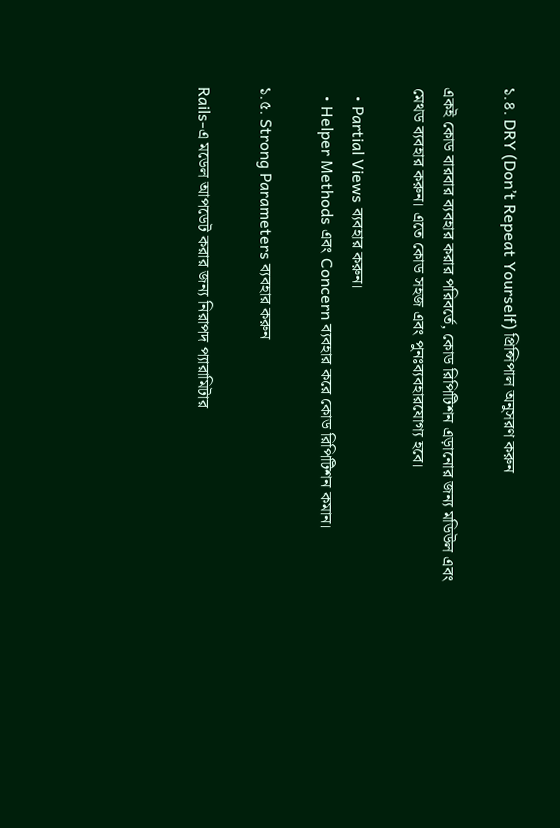১.৪. DRY (Don’t Repeat Yourself) প্রিন্সিপাল অনুসরণ করুন

একই কোড বারবার ব্যবহার করার পরিবর্তে, কোড রিপিটিশন এড়ানোর জন্য মডিউল এবং মেথড ব্যবহার করুন। এতে কোড সহজ এবং পুনঃব্যবহারযোগ্য হবে।

  • Partial Views ব্যবহার করুন।
  • Helper Methods এবং Concern ব্যবহার করে কোড রিপিটিশন কমান।

১.৫. Strong Parameters ব্যবহার করুন

Rails-এ মডেল আপডেট করার জন্য নিরাপদ প্যারামিটার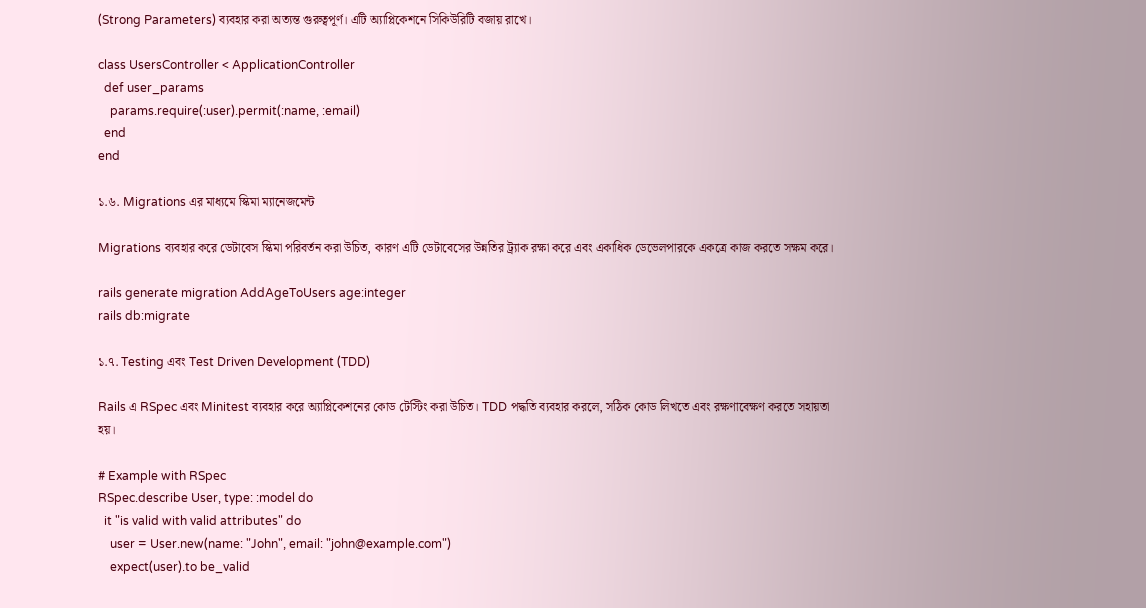(Strong Parameters) ব্যবহার করা অত্যন্ত গুরুত্বপূর্ণ। এটি অ্যাপ্লিকেশনে সিকিউরিটি বজায় রাখে।

class UsersController < ApplicationController
  def user_params
    params.require(:user).permit(:name, :email)
  end
end

১.৬. Migrations এর মাধ্যমে স্কিমা ম্যানেজমেন্ট

Migrations ব্যবহার করে ডেটাবেস স্কিমা পরিবর্তন করা উচিত, কারণ এটি ডেটাবেসের উন্নতির ট্র্যাক রক্ষা করে এবং একাধিক ডেভেলপারকে একত্রে কাজ করতে সক্ষম করে।

rails generate migration AddAgeToUsers age:integer
rails db:migrate

১.৭. Testing এবং Test Driven Development (TDD)

Rails এ RSpec এবং Minitest ব্যবহার করে অ্যাপ্লিকেশনের কোড টেস্টিং করা উচিত। TDD পদ্ধতি ব্যবহার করলে, সঠিক কোড লিখতে এবং রক্ষণাবেক্ষণ করতে সহায়তা হয়।

# Example with RSpec
RSpec.describe User, type: :model do
  it "is valid with valid attributes" do
    user = User.new(name: "John", email: "john@example.com")
    expect(user).to be_valid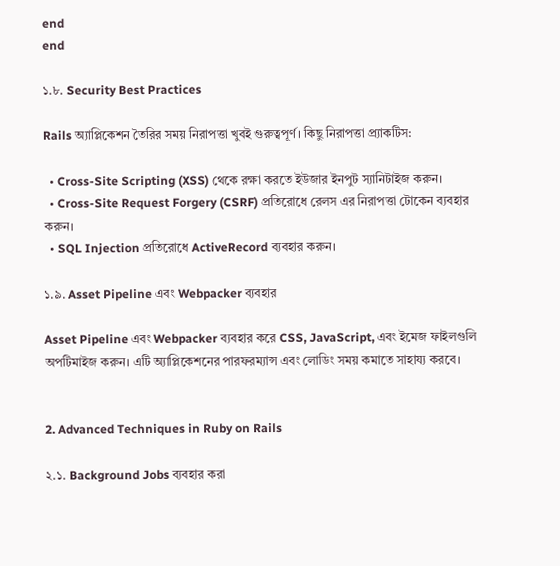end
end

১.৮. Security Best Practices

Rails অ্যাপ্লিকেশন তৈরির সময় নিরাপত্তা খুবই গুরুত্বপূর্ণ। কিছু নিরাপত্তা প্র্যাকটিস:

  • Cross-Site Scripting (XSS) থেকে রক্ষা করতে ইউজার ইনপুট স্যানিটাইজ করুন।
  • Cross-Site Request Forgery (CSRF) প্রতিরোধে রেলস এর নিরাপত্তা টোকেন ব্যবহার করুন।
  • SQL Injection প্রতিরোধে ActiveRecord ব্যবহার করুন।

১.৯. Asset Pipeline এবং Webpacker ব্যবহার

Asset Pipeline এবং Webpacker ব্যবহার করে CSS, JavaScript, এবং ইমেজ ফাইলগুলি অপটিমাইজ করুন। এটি অ্যাপ্লিকেশনের পারফরম্যান্স এবং লোডিং সময় কমাতে সাহায্য করবে।


2. Advanced Techniques in Ruby on Rails

২.১. Background Jobs ব্যবহার করা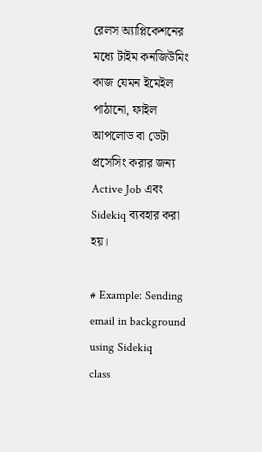রেলস অ্যাপ্লিকেশনের মধ্যে টাইম কনজিউমিং কাজ যেমন ইমেইল পাঠানো, ফাইল আপলোড বা ডেটা প্রসেসিং করার জন্য Active Job এবং Sidekiq ব্যবহার করা হয়।

# Example: Sending email in background using Sidekiq
class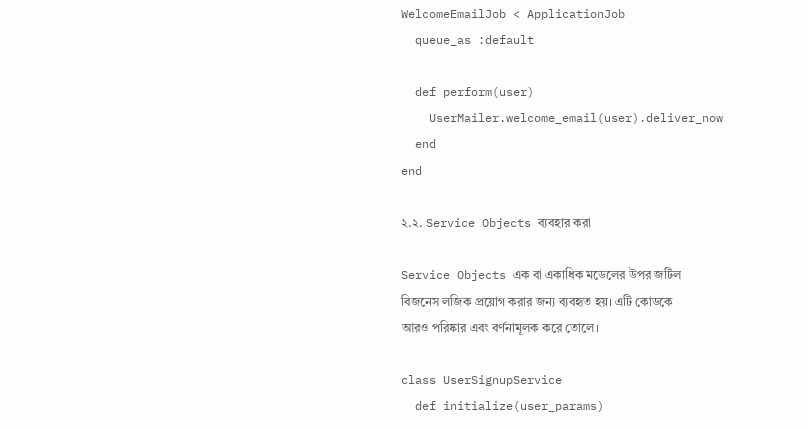WelcomeEmailJob < ApplicationJob
  queue_as :default

  def perform(user)
    UserMailer.welcome_email(user).deliver_now
  end
end

২.২. Service Objects ব্যবহার করা

Service Objects এক বা একাধিক মডেলের উপর জটিল বিজনেস লজিক প্রয়োগ করার জন্য ব্যবহৃত হয়। এটি কোডকে আরও পরিষ্কার এবং বর্ণনামূলক করে তোলে।

class UserSignupService
  def initialize(user_params)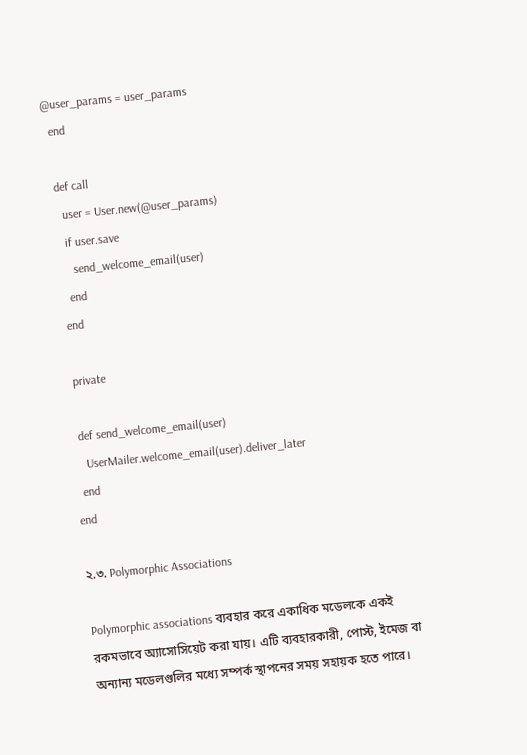@user_params = user_params
  end

  def call
    user = User.new(@user_params)
    if user.save
      send_welcome_email(user)
    end
  end

  private

  def send_welcome_email(user)
    UserMailer.welcome_email(user).deliver_later
  end
end

২.৩. Polymorphic Associations

Polymorphic associations ব্যবহার করে একাধিক মডেলকে একই রকমভাবে অ্যাসোসিয়েট করা যায়। এটি ব্যবহারকারী, পোস্ট, ইমেজ বা অন্যান্য মডেলগুলির মধ্যে সম্পর্ক স্থাপনের সময় সহায়ক হতে পারে।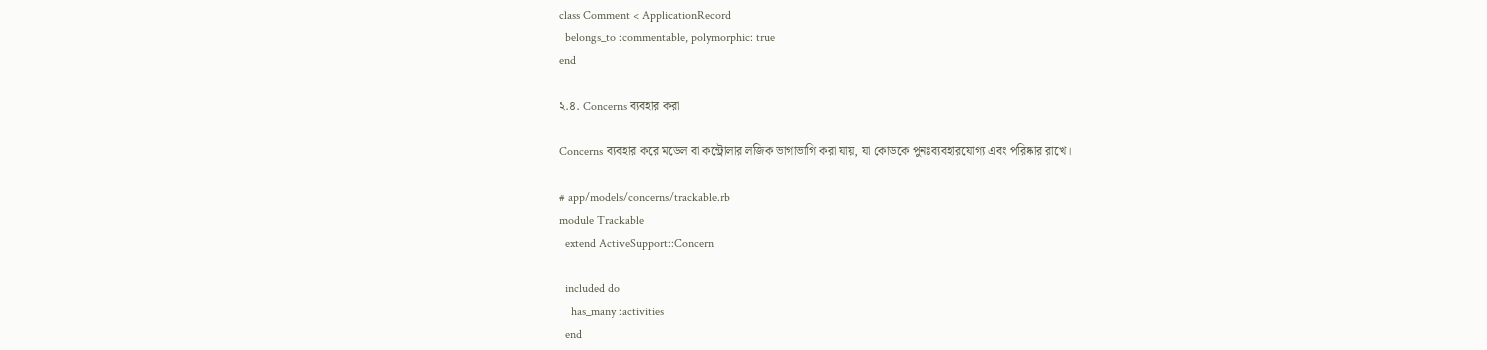class Comment < ApplicationRecord
  belongs_to :commentable, polymorphic: true
end

২.৪. Concerns ব্যবহার করা

Concerns ব্যবহার করে মডেল বা কন্ট্রোলার লজিক ভাগাভাগি করা যায়, যা কোডকে পুনঃব্যবহারযোগ্য এবং পরিষ্কার রাখে।

# app/models/concerns/trackable.rb
module Trackable
  extend ActiveSupport::Concern

  included do
    has_many :activities
  end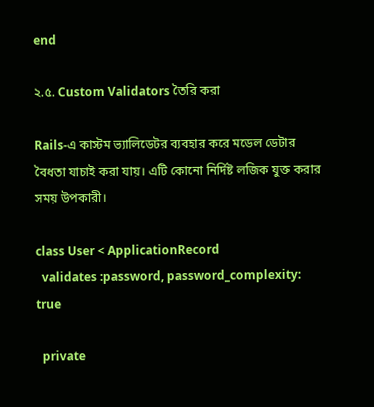end

২.৫. Custom Validators তৈরি করা

Rails-এ কাস্টম ভ্যালিডেটর ব্যবহার করে মডেল ডেটার বৈধতা যাচাই করা যায়। এটি কোনো নির্দিষ্ট লজিক যুক্ত করার সময় উপকারী।

class User < ApplicationRecord
  validates :password, password_complexity: true

  private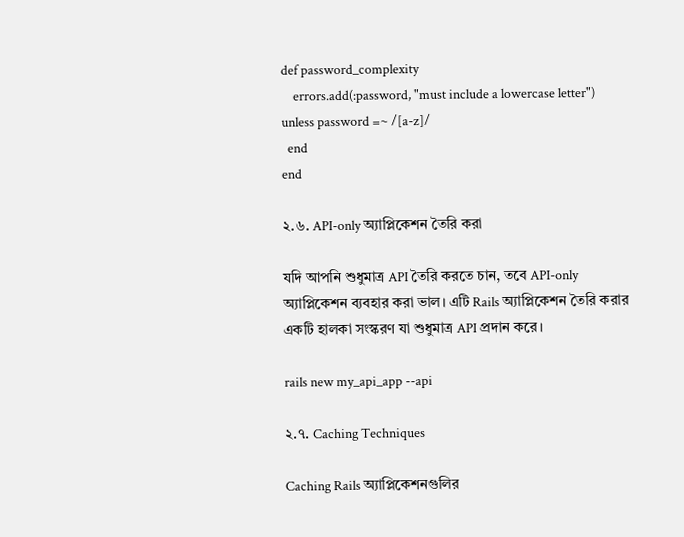def password_complexity
    errors.add(:password, "must include a lowercase letter") unless password =~ /[a-z]/
  end
end

২.৬. API-only অ্যাপ্লিকেশন তৈরি করা

যদি আপনি শুধুমাত্র API তৈরি করতে চান, তবে API-only অ্যাপ্লিকেশন ব্যবহার করা ভাল। এটি Rails অ্যাপ্লিকেশন তৈরি করার একটি হালকা সংস্করণ যা শুধুমাত্র API প্রদান করে।

rails new my_api_app --api

২.৭. Caching Techniques

Caching Rails অ্যাপ্লিকেশনগুলির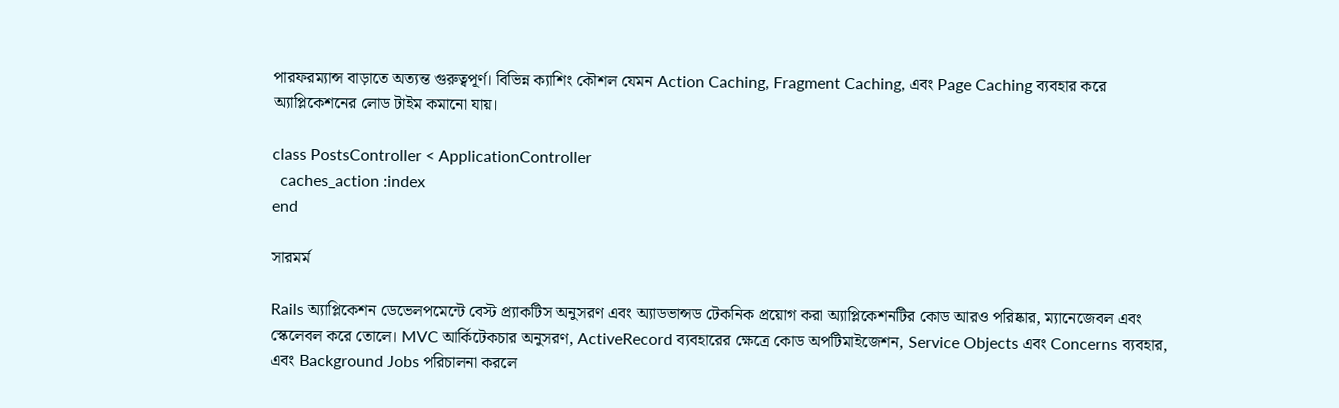পারফরম্যান্স বাড়াতে অত্যন্ত গুরুত্বপূর্ণ। বিভিন্ন ক্যাশিং কৌশল যেমন Action Caching, Fragment Caching, এবং Page Caching ব্যবহার করে অ্যাপ্লিকেশনের লোড টাইম কমানো যায়।

class PostsController < ApplicationController
  caches_action :index
end

সারমর্ম

Rails অ্যাপ্লিকেশন ডেভেলপমেন্টে বেস্ট প্র্যাকটিস অনুসরণ এবং অ্যাডভান্সড টেকনিক প্রয়োগ করা অ্যাপ্লিকেশনটির কোড আরও পরিষ্কার, ম্যানেজেবল এবং স্কেলেবল করে তোলে। MVC আর্কিটেকচার অনুসরণ, ActiveRecord ব্যবহারের ক্ষেত্রে কোড অপটিমাইজেশন, Service Objects এবং Concerns ব্যবহার, এবং Background Jobs পরিচালনা করলে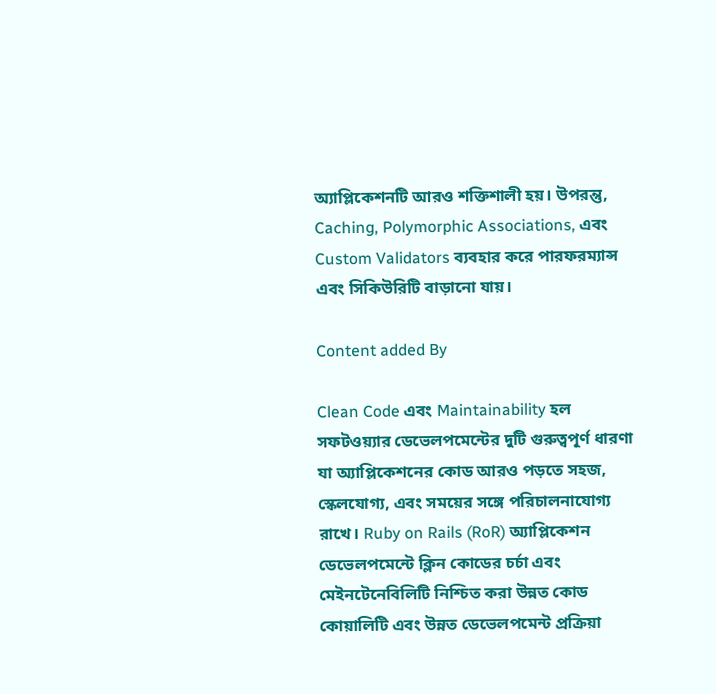অ্যাপ্লিকেশনটি আরও শক্তিশালী হয়। উপরন্তু, Caching, Polymorphic Associations, এবং Custom Validators ব্যবহার করে পারফরম্যান্স এবং সিকিউরিটি বাড়ানো যায়।

Content added By

Clean Code এবং Maintainability হল সফটওয়্যার ডেভেলপমেন্টের দুটি গুরুত্বপূর্ণ ধারণা যা অ্যাপ্লিকেশনের কোড আরও পড়তে সহজ, স্কেলযোগ্য, এবং সময়ের সঙ্গে পরিচালনাযোগ্য রাখে। Ruby on Rails (RoR) অ্যাপ্লিকেশন ডেভেলপমেন্টে ক্লিন কোডের চর্চা এবং মেইনটেনেবিলিটি নিশ্চিত করা উন্নত কোড কোয়ালিটি এবং উন্নত ডেভেলপমেন্ট প্রক্রিয়া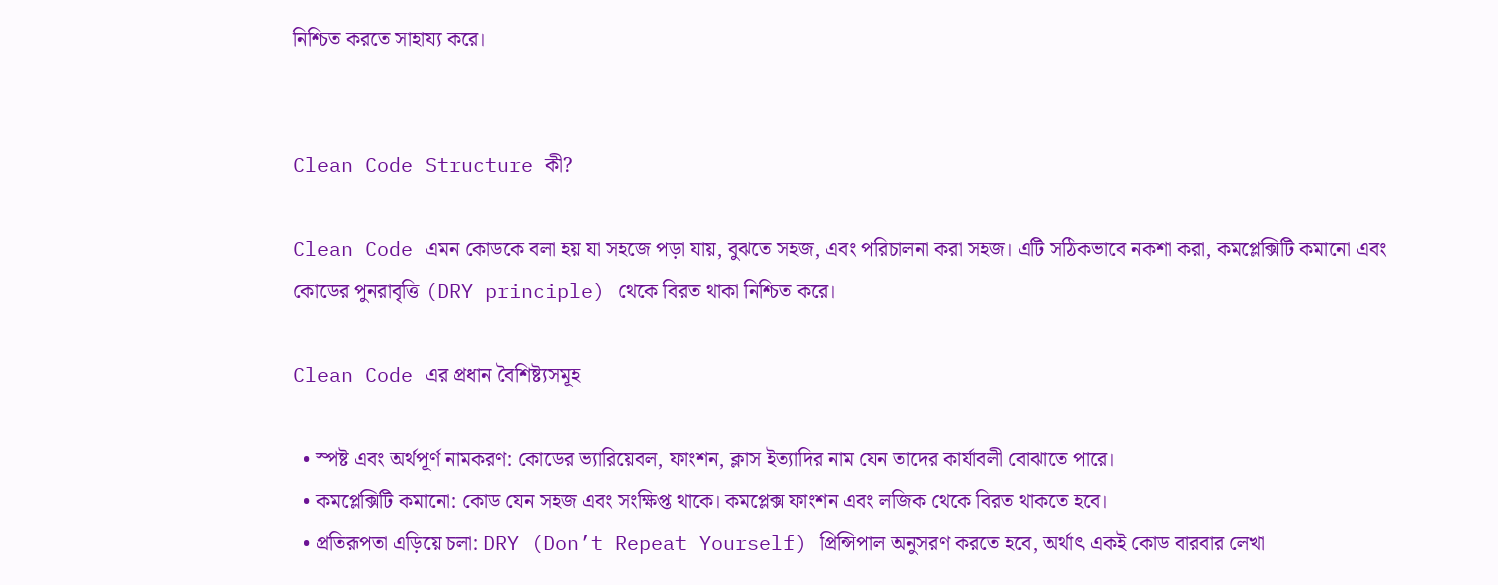নিশ্চিত করতে সাহায্য করে।


Clean Code Structure কী?

Clean Code এমন কোডকে বলা হয় যা সহজে পড়া যায়, বুঝতে সহজ, এবং পরিচালনা করা সহজ। এটি সঠিকভাবে নকশা করা, কমপ্লেক্সিটি কমানো এবং কোডের পুনরাবৃত্তি (DRY principle) থেকে বিরত থাকা নিশ্চিত করে।

Clean Code এর প্রধান বৈশিষ্ট্যসমূহ

  • স্পষ্ট এবং অর্থপূর্ণ নামকরণ: কোডের ভ্যারিয়েবল, ফাংশন, ক্লাস ইত্যাদির নাম যেন তাদের কার্যাবলী বোঝাতে পারে।
  • কমপ্লেক্সিটি কমানো: কোড যেন সহজ এবং সংক্ষিপ্ত থাকে। কমপ্লেক্স ফাংশন এবং লজিক থেকে বিরত থাকতে হবে।
  • প্রতিরূপতা এড়িয়ে চলা: DRY (Don’t Repeat Yourself) প্রিন্সিপাল অনুসরণ করতে হবে, অর্থাৎ একই কোড বারবার লেখা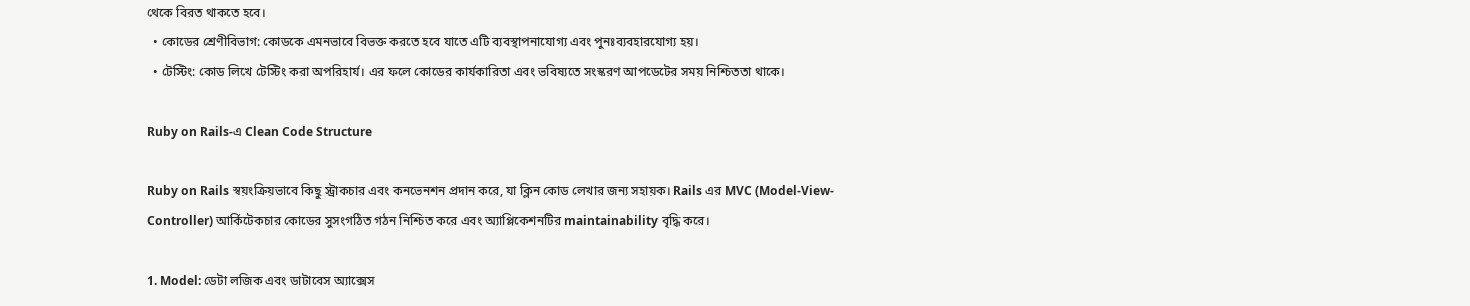থেকে বিরত থাকতে হবে।
  • কোডের শ্রেণীবিভাগ: কোডকে এমনভাবে বিভক্ত করতে হবে যাতে এটি ব্যবস্থাপনাযোগ্য এবং পুনঃব্যবহারযোগ্য হয়।
  • টেস্টিং: কোড লিখে টেস্টিং করা অপরিহার্য। এর ফলে কোডের কার্যকারিতা এবং ভবিষ্যতে সংস্করণ আপডেটের সময় নিশ্চিততা থাকে।

Ruby on Rails-এ Clean Code Structure

Ruby on Rails স্বয়ংক্রিয়ভাবে কিছু স্ট্রাকচার এবং কনভেনশন প্রদান করে, যা ক্লিন কোড লেখার জন্য সহায়ক। Rails এর MVC (Model-View-Controller) আর্কিটেকচার কোডের সুসংগঠিত গঠন নিশ্চিত করে এবং অ্যাপ্লিকেশনটির maintainability বৃদ্ধি করে।

1. Model: ডেটা লজিক এবং ডাটাবেস অ্যাক্সেস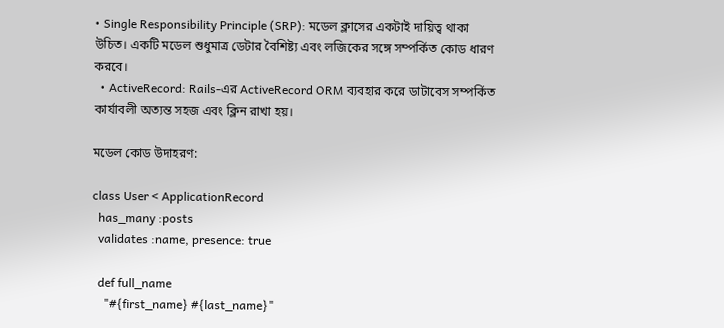• Single Responsibility Principle (SRP): মডেল ক্লাসের একটাই দায়িত্ব থাকা উচিত। একটি মডেল শুধুমাত্র ডেটার বৈশিষ্ট্য এবং লজিকের সঙ্গে সম্পর্কিত কোড ধারণ করবে।
  • ActiveRecord: Rails-এর ActiveRecord ORM ব্যবহার করে ডাটাবেস সম্পর্কিত কার্যাবলী অত্যন্ত সহজ এবং ক্লিন রাখা হয়।

মডেল কোড উদাহরণ:

class User < ApplicationRecord
  has_many :posts
  validates :name, presence: true

  def full_name
    "#{first_name} #{last_name}"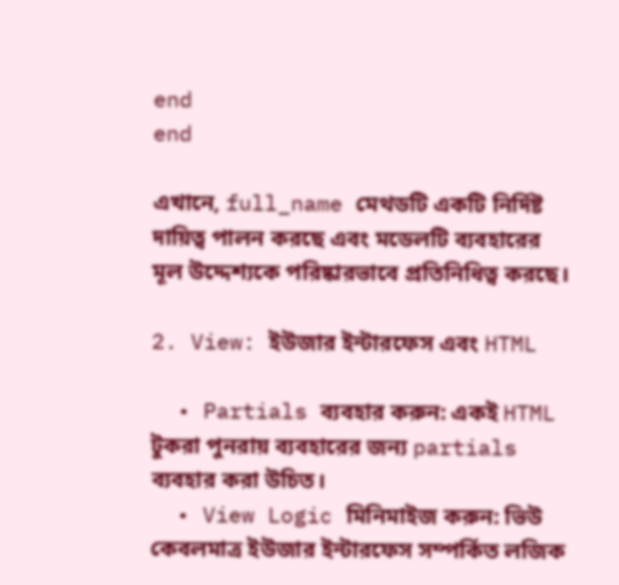end
end

এখানে, full_name মেথডটি একটি নির্দিষ্ট দায়িত্ব পালন করছে এবং মডেলটি ব্যবহারের মূল উদ্দেশ্যকে পরিষ্কারভাবে প্রতিনিধিত্ব করছে।

2. View: ইউজার ইন্টারফেস এবং HTML

  • Partials ব্যবহার করুন: একই HTML টুকরা পুনরায় ব্যবহারের জন্য partials ব্যবহার করা উচিত।
  • View Logic মিনিমাইজ করুন: ভিউ কেবলমাত্র ইউজার ইন্টারফেস সম্পর্কিত লজিক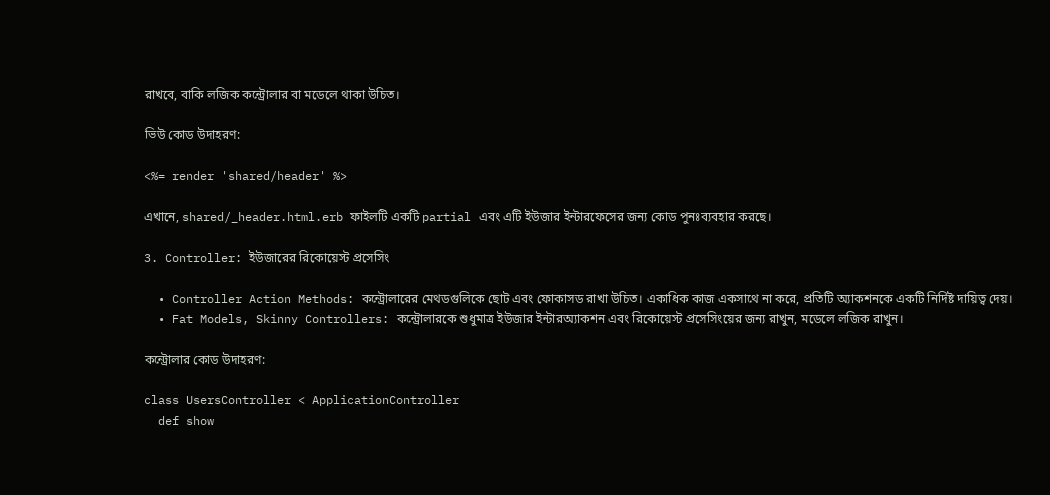রাখবে, বাকি লজিক কন্ট্রোলার বা মডেলে থাকা উচিত।

ভিউ কোড উদাহরণ:

<%= render 'shared/header' %>

এখানে, shared/_header.html.erb ফাইলটি একটি partial এবং এটি ইউজার ইন্টারফেসের জন্য কোড পুনঃব্যবহার করছে।

3. Controller: ইউজারের রিকোয়েস্ট প্রসেসিং

  • Controller Action Methods: কন্ট্রোলারের মেথডগুলিকে ছোট এবং ফোকাসড রাখা উচিত। একাধিক কাজ একসাথে না করে, প্রতিটি অ্যাকশনকে একটি নির্দিষ্ট দায়িত্ব দেয়।
  • Fat Models, Skinny Controllers: কন্ট্রোলারকে শুধুমাত্র ইউজার ইন্টারঅ্যাকশন এবং রিকোয়েস্ট প্রসেসিংয়ের জন্য রাখুন, মডেলে লজিক রাখুন।

কন্ট্রোলার কোড উদাহরণ:

class UsersController < ApplicationController
  def show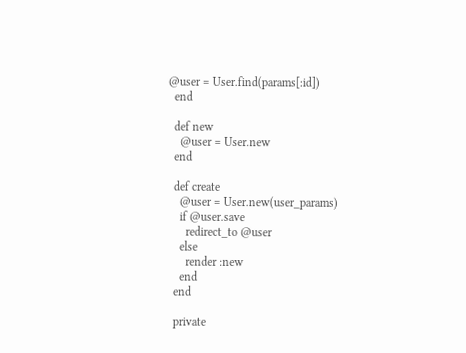@user = User.find(params[:id])
  end

  def new
    @user = User.new
  end

  def create
    @user = User.new(user_params)
    if @user.save
      redirect_to @user
    else
      render :new
    end
  end

  private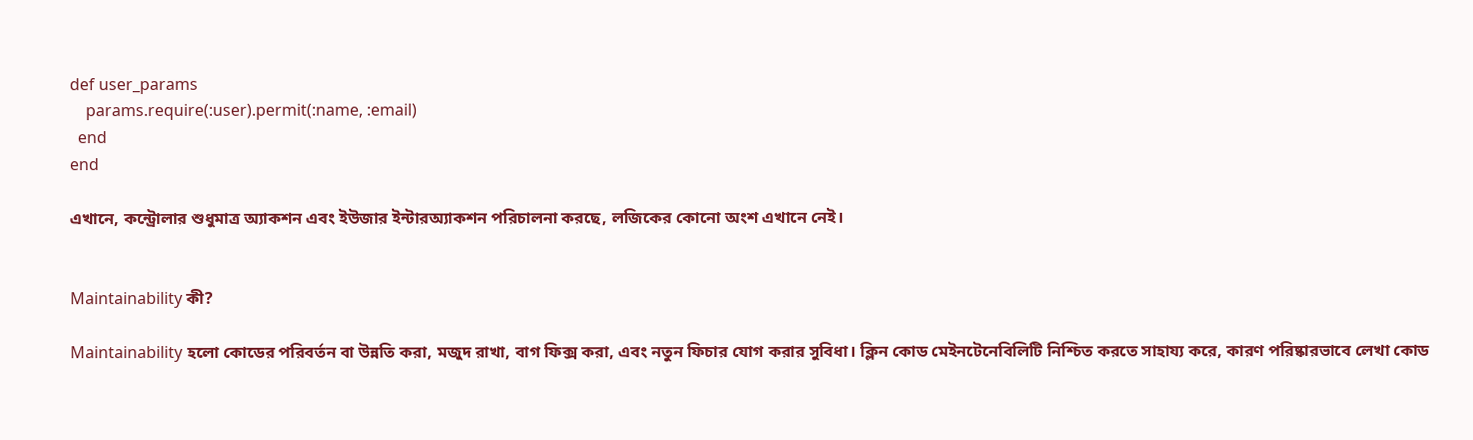def user_params
    params.require(:user).permit(:name, :email)
  end
end

এখানে, কন্ট্রোলার শুধুমাত্র অ্যাকশন এবং ইউজার ইন্টারঅ্যাকশন পরিচালনা করছে, লজিকের কোনো অংশ এখানে নেই।


Maintainability কী?

Maintainability হলো কোডের পরিবর্তন বা উন্নতি করা, মজুদ রাখা, বাগ ফিক্স করা, এবং নতুন ফিচার যোগ করার সুবিধা। ক্লিন কোড মেইনটেনেবিলিটি নিশ্চিত করতে সাহায্য করে, কারণ পরিষ্কারভাবে লেখা কোড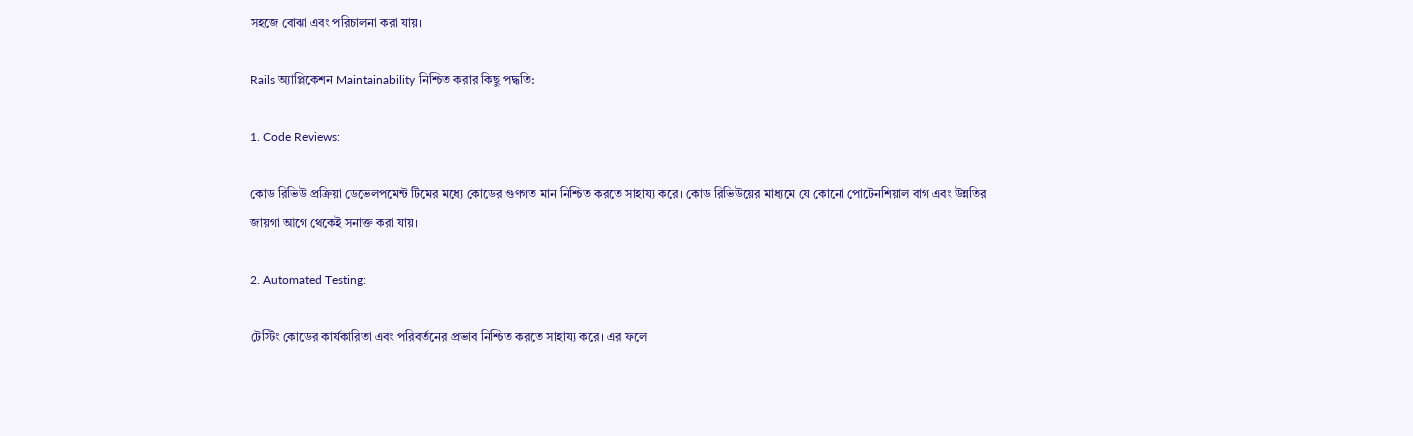সহজে বোঝা এবং পরিচালনা করা যায়।

Rails অ্যাপ্লিকেশন Maintainability নিশ্চিত করার কিছু পদ্ধতি:

1. Code Reviews:

কোড রিভিউ প্রক্রিয়া ডেভেলপমেন্ট টিমের মধ্যে কোডের গুণগত মান নিশ্চিত করতে সাহায্য করে। কোড রিভিউয়ের মাধ্যমে যে কোনো পোটেনশিয়াল বাগ এবং উন্নতির জায়গা আগে থেকেই সনাক্ত করা যায়।

2. Automated Testing:

টেস্টিং কোডের কার্যকারিতা এবং পরিবর্তনের প্রভাব নিশ্চিত করতে সাহায্য করে। এর ফলে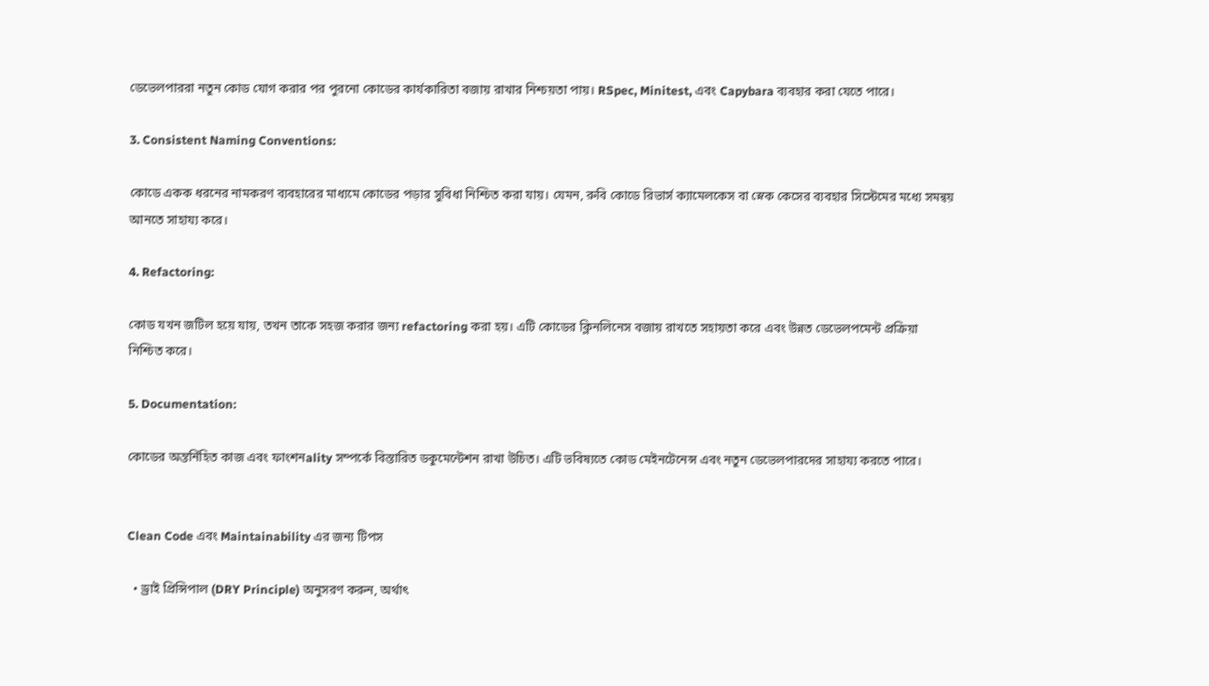ডেভেলপাররা নতুন কোড যোগ করার পর পুরনো কোডের কার্যকারিতা বজায় রাখার নিশ্চয়তা পায়। RSpec, Minitest, এবং Capybara ব্যবহার করা যেতে পারে।

3. Consistent Naming Conventions:

কোডে একক ধরনের নামকরণ ব্যবহারের মাধ্যমে কোডের পড়ার সুবিধা নিশ্চিত করা যায়। যেমন, রুবি কোডে রিভার্স ক্যামেলকেস বা স্নেক কেসের ব্যবহার সিস্টেমের মধ্যে সমন্বয় আনতে সাহায্য করে।

4. Refactoring:

কোড যখন জটিল হয়ে যায়, তখন তাকে সহজ করার জন্য refactoring করা হয়। এটি কোডের ক্লিনলিনেস বজায় রাখতে সহায়তা করে এবং উন্নত ডেভেলপমেন্ট প্রক্রিয়া নিশ্চিত করে।

5. Documentation:

কোডের অন্তর্নিহিত কাজ এবং ফাংশনality সম্পর্কে বিস্তারিত ডকুমেন্টেশন রাখা উচিত। এটি ভবিষ্যতে কোড মেইনটেনেন্স এবং নতুন ডেভেলপারদের সাহায্য করতে পারে।


Clean Code এবং Maintainability এর জন্য টিপস

  • ড্রাই প্রিন্সিপাল (DRY Principle) অনুসরণ করুন, অর্থাৎ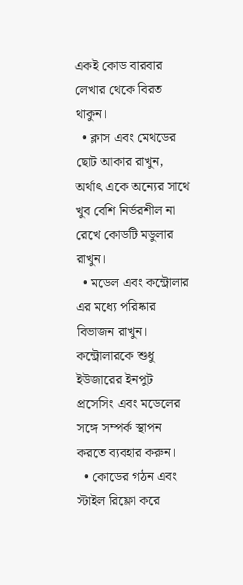একই কোড বারবার লেখার থেকে বিরত থাকুন।
  • ক্লাস এবং মেথডের ছোট আকার রাখুন, অর্থাৎ একে অন্যের সাথে খুব বেশি নির্ভরশীল না রেখে কোডটি মডুলার রাখুন।
  • মডেল এবং কন্ট্রোলার এর মধ্যে পরিষ্কার বিভাজন রাখুন। কন্ট্রোলারকে শুধু ইউজারের ইনপুট প্রসেসিং এবং মডেলের সঙ্গে সম্পর্ক স্থাপন করতে ব্যবহার করুন।
  • কোডের গঠন এবং স্টাইল রিফ্লো করে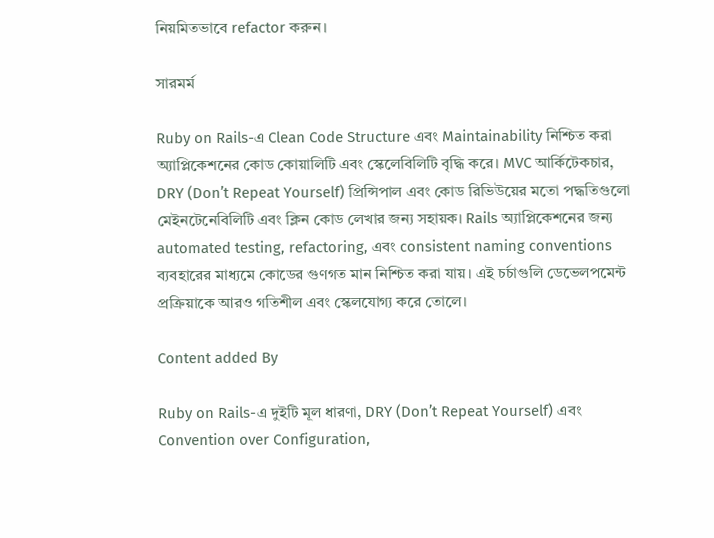নিয়মিতভাবে refactor করুন।

সারমর্ম

Ruby on Rails-এ Clean Code Structure এবং Maintainability নিশ্চিত করা অ্যাপ্লিকেশনের কোড কোয়ালিটি এবং স্কেলেবিলিটি বৃদ্ধি করে। MVC আর্কিটেকচার, DRY (Don’t Repeat Yourself) প্রিন্সিপাল এবং কোড রিভিউয়ের মতো পদ্ধতিগুলো মেইনটেনেবিলিটি এবং ক্লিন কোড লেখার জন্য সহায়ক। Rails অ্যাপ্লিকেশনের জন্য automated testing, refactoring, এবং consistent naming conventions ব্যবহারের মাধ্যমে কোডের গুণগত মান নিশ্চিত করা যায়। এই চর্চাগুলি ডেভেলপমেন্ট প্রক্রিয়াকে আরও গতিশীল এবং স্কেলযোগ্য করে তোলে।

Content added By

Ruby on Rails-এ দুইটি মূল ধারণা, DRY (Don’t Repeat Yourself) এবং Convention over Configuration,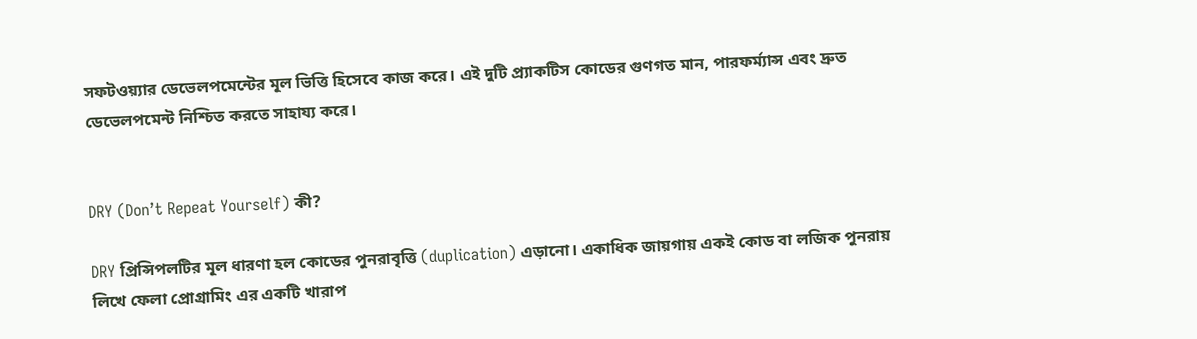সফটওয়্যার ডেভেলপমেন্টের মূল ভিত্তি হিসেবে কাজ করে। এই দুটি প্র্যাকটিস কোডের গুণগত মান, পারফর্ম্যান্স এবং দ্রুত ডেভেলপমেন্ট নিশ্চিত করতে সাহায্য করে।


DRY (Don’t Repeat Yourself) কী?

DRY প্রিন্সিপলটির মূল ধারণা হল কোডের পুনরাবৃত্তি (duplication) এড়ানো। একাধিক জায়গায় একই কোড বা লজিক পুনরায় লিখে ফেলা প্রোগ্রামিং এর একটি খারাপ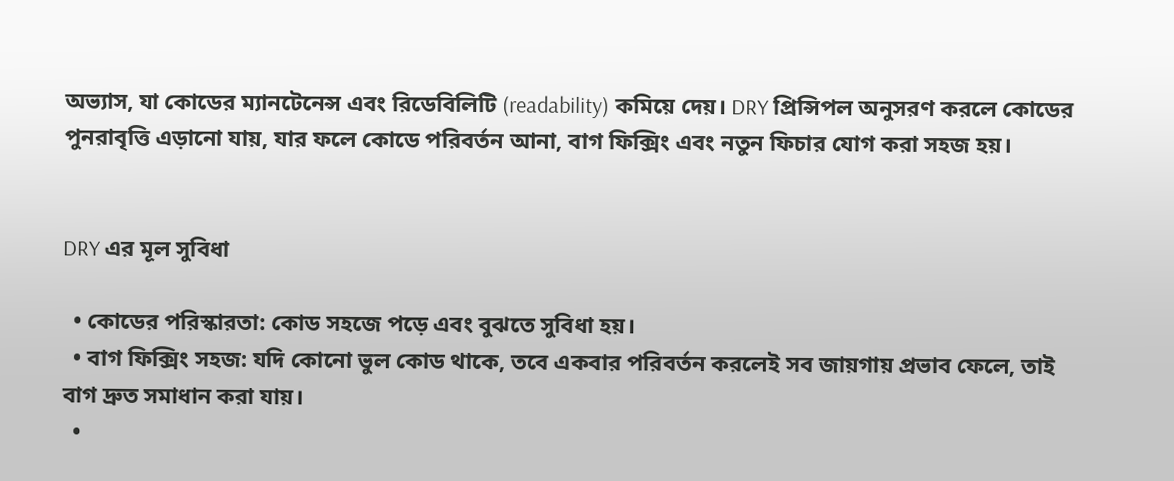অভ্যাস, যা কোডের ম্যানটেনেন্স এবং রিডেবিলিটি (readability) কমিয়ে দেয়। DRY প্রিন্সিপল অনুসরণ করলে কোডের পুনরাবৃত্তি এড়ানো যায়, যার ফলে কোডে পরিবর্তন আনা, বাগ ফিক্সিং এবং নতুন ফিচার যোগ করা সহজ হয়।


DRY এর মূল সুবিধা

  • কোডের পরিস্কারতা: কোড সহজে পড়ে এবং বুঝতে সুবিধা হয়।
  • বাগ ফিক্সিং সহজ: যদি কোনো ভুল কোড থাকে, তবে একবার পরিবর্তন করলেই সব জায়গায় প্রভাব ফেলে, তাই বাগ দ্রুত সমাধান করা যায়।
  •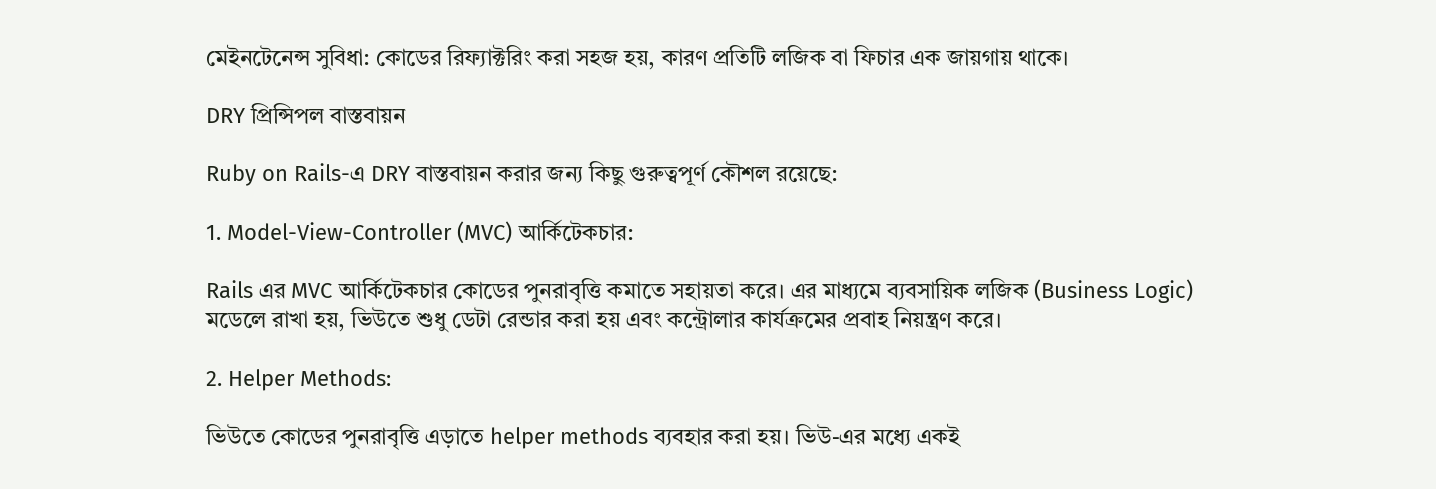মেইনটেনেন্স সুবিধা: কোডের রিফ্যাক্টরিং করা সহজ হয়, কারণ প্রতিটি লজিক বা ফিচার এক জায়গায় থাকে।

DRY প্রিন্সিপল বাস্তবায়ন

Ruby on Rails-এ DRY বাস্তবায়ন করার জন্য কিছু গুরুত্বপূর্ণ কৌশল রয়েছে:

1. Model-View-Controller (MVC) আর্কিটেকচার:

Rails এর MVC আর্কিটেকচার কোডের পুনরাবৃত্তি কমাতে সহায়তা করে। এর মাধ্যমে ব্যবসায়িক লজিক (Business Logic) মডেলে রাখা হয়, ভিউতে শুধু ডেটা রেন্ডার করা হয় এবং কন্ট্রোলার কার্যক্রমের প্রবাহ নিয়ন্ত্রণ করে।

2. Helper Methods:

ভিউতে কোডের পুনরাবৃত্তি এড়াতে helper methods ব্যবহার করা হয়। ভিউ-এর মধ্যে একই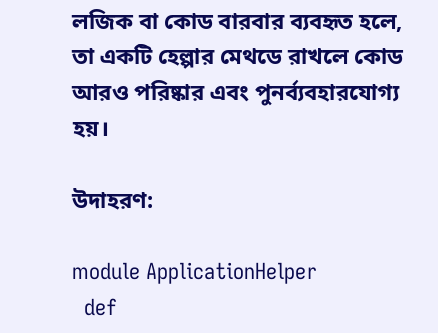লজিক বা কোড বারবার ব্যবহৃত হলে, তা একটি হেল্পার মেথডে রাখলে কোড আরও পরিষ্কার এবং পুনর্ব্যবহারযোগ্য হয়।

উদাহরণ:

module ApplicationHelper
  def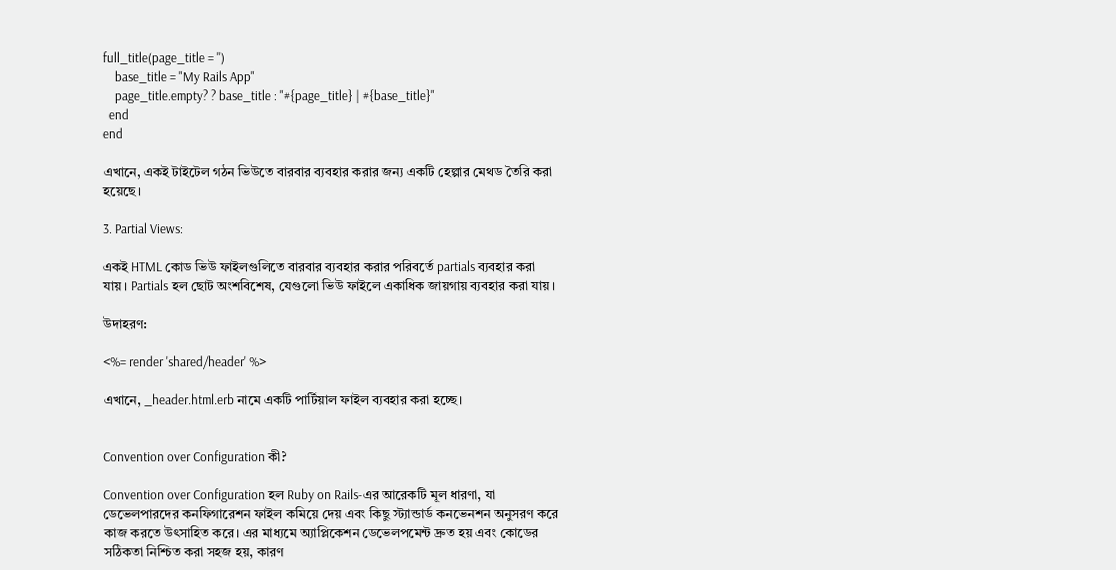full_title(page_title = '')
    base_title = "My Rails App"
    page_title.empty? ? base_title : "#{page_title} | #{base_title}"
  end
end

এখানে, একই টাইটেল গঠন ভিউতে বারবার ব্যবহার করার জন্য একটি হেল্পার মেথড তৈরি করা হয়েছে।

3. Partial Views:

একই HTML কোড ভিউ ফাইলগুলিতে বারবার ব্যবহার করার পরিবর্তে partials ব্যবহার করা যায়। Partials হল ছোট অংশবিশেষ, যেগুলো ভিউ ফাইলে একাধিক জায়গায় ব্যবহার করা যায়।

উদাহরণ:

<%= render 'shared/header' %>

এখানে, _header.html.erb নামে একটি পার্টিয়াল ফাইল ব্যবহার করা হচ্ছে।


Convention over Configuration কী?

Convention over Configuration হল Ruby on Rails-এর আরেকটি মূল ধারণা, যা ডেভেলপারদের কনফিগারেশন ফাইল কমিয়ে দেয় এবং কিছু স্ট্যান্ডার্ড কনভেনশন অনুসরণ করে কাজ করতে উৎসাহিত করে। এর মাধ্যমে অ্যাপ্লিকেশন ডেভেলপমেন্ট দ্রুত হয় এবং কোডের সঠিকতা নিশ্চিত করা সহজ হয়, কারণ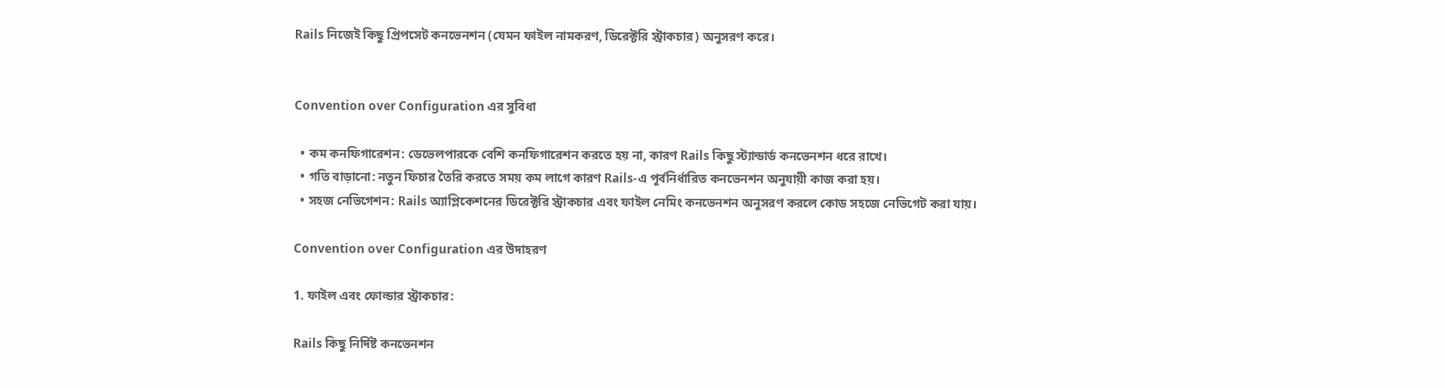Rails নিজেই কিছু প্রিপসেট কনভেনশন (যেমন ফাইল নামকরণ, ডিরেক্টরি স্ট্রাকচার) অনুসরণ করে।


Convention over Configuration এর সুবিধা

  • কম কনফিগারেশন: ডেভেলপারকে বেশি কনফিগারেশন করতে হয় না, কারণ Rails কিছু স্ট্যান্ডার্ড কনভেনশন ধরে রাখে।
  • গতি বাড়ানো: নতুন ফিচার তৈরি করতে সময় কম লাগে কারণ Rails-এ পূর্বনির্ধারিত কনভেনশন অনুযায়ী কাজ করা হয়।
  • সহজ নেভিগেশন: Rails অ্যাপ্লিকেশনের ডিরেক্টরি স্ট্রাকচার এবং ফাইল নেমিং কনভেনশন অনুসরণ করলে কোড সহজে নেভিগেট করা যায়।

Convention over Configuration এর উদাহরণ

1. ফাইল এবং ফোল্ডার স্ট্রাকচার:

Rails কিছু নির্দিষ্ট কনভেনশন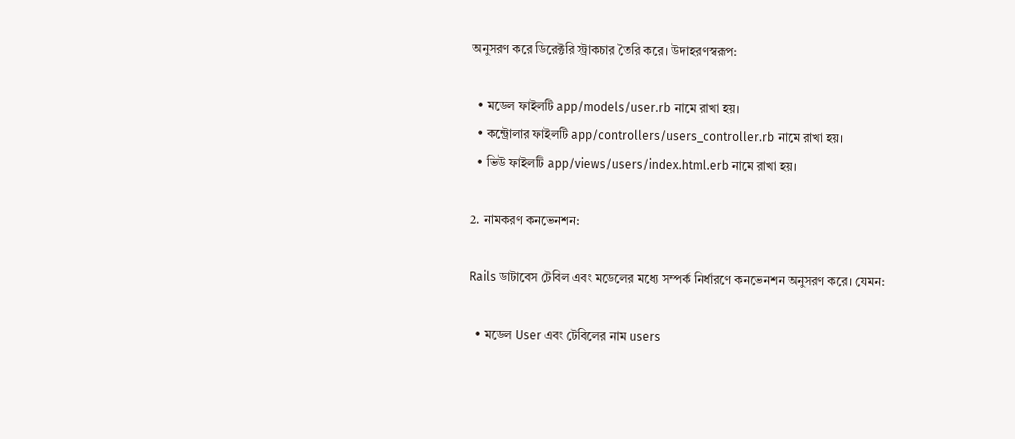অনুসরণ করে ডিরেক্টরি স্ট্রাকচার তৈরি করে। উদাহরণস্বরূপ:

  • মডেল ফাইলটি app/models/user.rb নামে রাখা হয়।
  • কন্ট্রোলার ফাইলটি app/controllers/users_controller.rb নামে রাখা হয়।
  • ভিউ ফাইলটি app/views/users/index.html.erb নামে রাখা হয়।

2. নামকরণ কনভেনশন:

Rails ডাটাবেস টেবিল এবং মডেলের মধ্যে সম্পর্ক নির্ধারণে কনভেনশন অনুসরণ করে। যেমন:

  • মডেল User এবং টেবিলের নাম users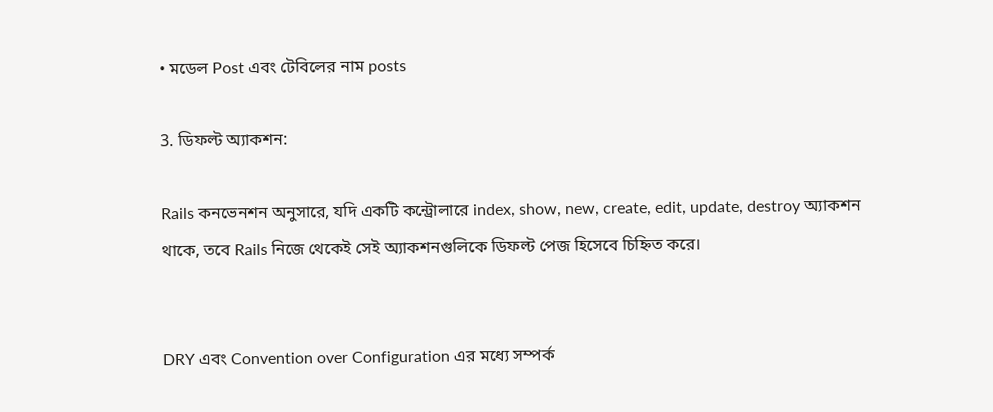• মডেল Post এবং টেবিলের নাম posts

3. ডিফল্ট অ্যাকশন:

Rails কনভেনশন অনুসারে, যদি একটি কন্ট্রোলারে index, show, new, create, edit, update, destroy অ্যাকশন থাকে, তবে Rails নিজে থেকেই সেই অ্যাকশনগুলিকে ডিফল্ট পেজ হিসেবে চিহ্নিত করে।


DRY এবং Convention over Configuration এর মধ্যে সম্পর্ক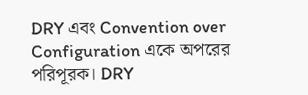DRY এবং Convention over Configuration একে অপরের পরিপূরক। DRY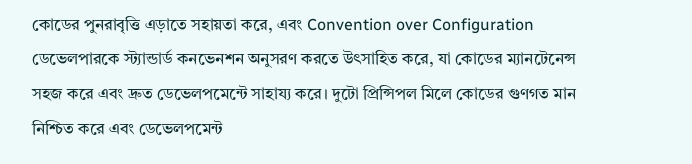কোডের পুনরাবৃত্তি এড়াতে সহায়তা করে, এবং Convention over Configuration ডেভেলপারকে স্ট্যান্ডার্ড কনভেনশন অনুসরণ করতে উৎসাহিত করে, যা কোডের ম্যানটেনেন্স সহজ করে এবং দ্রুত ডেভেলপমেন্টে সাহায্য করে। দুটো প্রিন্সিপল মিলে কোডের গুণগত মান নিশ্চিত করে এবং ডেভেলপমেন্ট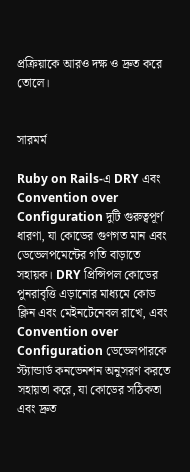প্রক্রিয়াকে আরও দক্ষ ও দ্রুত করে তোলে।


সারমর্ম

Ruby on Rails-এ DRY এবং Convention over Configuration দুটি গুরুত্বপূর্ণ ধারণা, যা কোডের গুণগত মান এবং ডেভেলপমেন্টের গতি বাড়াতে সহায়ক। DRY প্রিন্সিপল কোডের পুনরাবৃত্তি এড়ানোর মাধ্যমে কোড ক্লিন এবং মেইনটেনেবল রাখে, এবং Convention over Configuration ডেভেলপারকে স্ট্যান্ডার্ড কনভেনশন অনুসরণ করতে সহায়তা করে, যা কোডের সঠিকতা এবং দ্রুত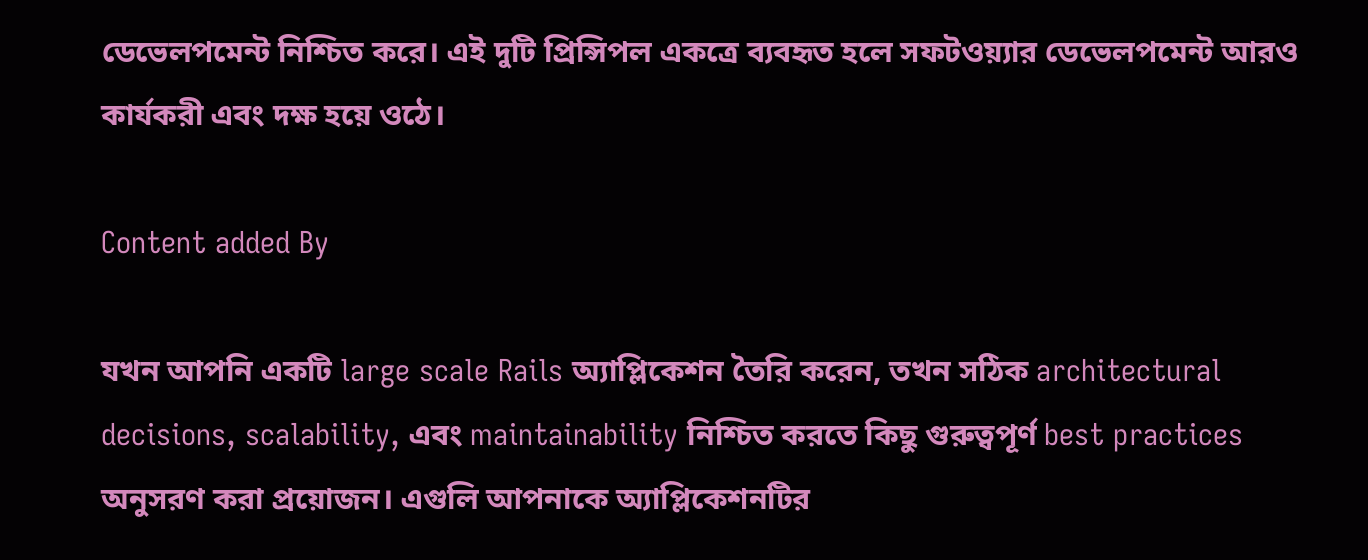ডেভেলপমেন্ট নিশ্চিত করে। এই দুটি প্রিন্সিপল একত্রে ব্যবহৃত হলে সফটওয়্যার ডেভেলপমেন্ট আরও কার্যকরী এবং দক্ষ হয়ে ওঠে।

Content added By

যখন আপনি একটি large scale Rails অ্যাপ্লিকেশন তৈরি করেন, তখন সঠিক architectural decisions, scalability, এবং maintainability নিশ্চিত করতে কিছু গুরুত্বপূর্ণ best practices অনুসরণ করা প্রয়োজন। এগুলি আপনাকে অ্যাপ্লিকেশনটির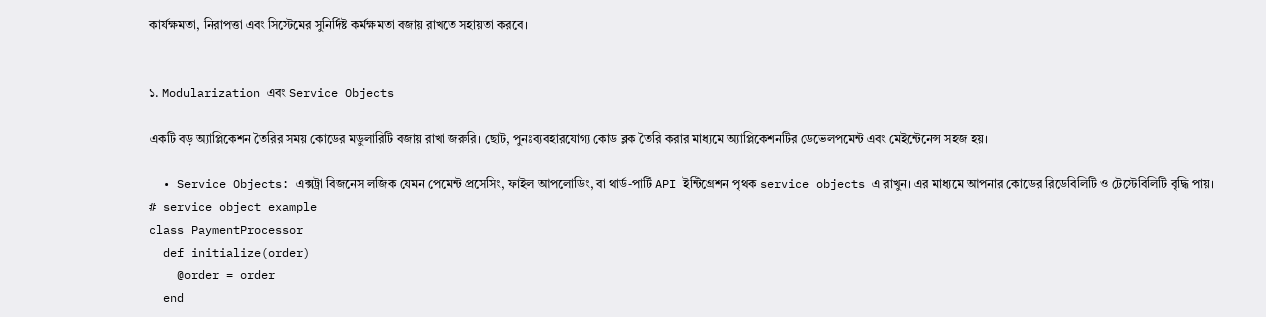কার্যক্ষমতা, নিরাপত্তা এবং সিস্টেমের সুনির্দিষ্ট কর্মক্ষমতা বজায় রাখতে সহায়তা করবে।


১. Modularization এবং Service Objects

একটি বড় অ্যাপ্লিকেশন তৈরির সময় কোডের মডুলারিটি বজায় রাখা জরুরি। ছোট, পুনঃব্যবহারযোগ্য কোড ব্লক তৈরি করার মাধ্যমে অ্যাপ্লিকেশনটির ডেভেলপমেন্ট এবং মেইন্টেনেন্স সহজ হয়।

  • Service Objects: এক্সট্রা বিজনেস লজিক যেমন পেমেন্ট প্রসেসিং, ফাইল আপলোডিং, বা থার্ড-পার্টি API ইন্টিগ্রেশন পৃথক service objects এ রাখুন। এর মাধ্যমে আপনার কোডের রিডেবিলিটি ও টেস্টেবিলিটি বৃদ্ধি পায়।
# service object example
class PaymentProcessor
  def initialize(order)
    @order = order
  end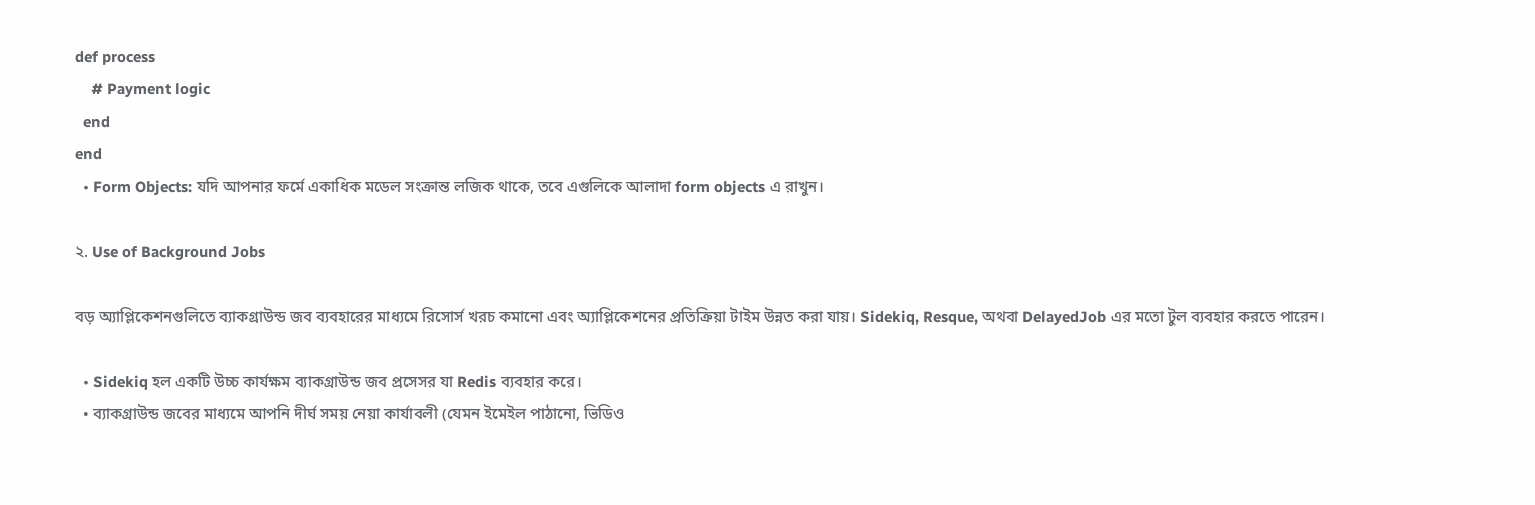def process
    # Payment logic
  end
end
  • Form Objects: যদি আপনার ফর্মে একাধিক মডেল সংক্রান্ত লজিক থাকে, তবে এগুলিকে আলাদা form objects এ রাখুন।

২. Use of Background Jobs

বড় অ্যাপ্লিকেশনগুলিতে ব্যাকগ্রাউন্ড জব ব্যবহারের মাধ্যমে রিসোর্স খরচ কমানো এবং অ্যাপ্লিকেশনের প্রতিক্রিয়া টাইম উন্নত করা যায়। Sidekiq, Resque, অথবা DelayedJob এর মতো টুল ব্যবহার করতে পারেন।

  • Sidekiq হল একটি উচ্চ কার্যক্ষম ব্যাকগ্রাউন্ড জব প্রসেসর যা Redis ব্যবহার করে।
  • ব্যাকগ্রাউন্ড জবের মাধ্যমে আপনি দীর্ঘ সময় নেয়া কার্যাবলী (যেমন ইমেইল পাঠানো, ভিডিও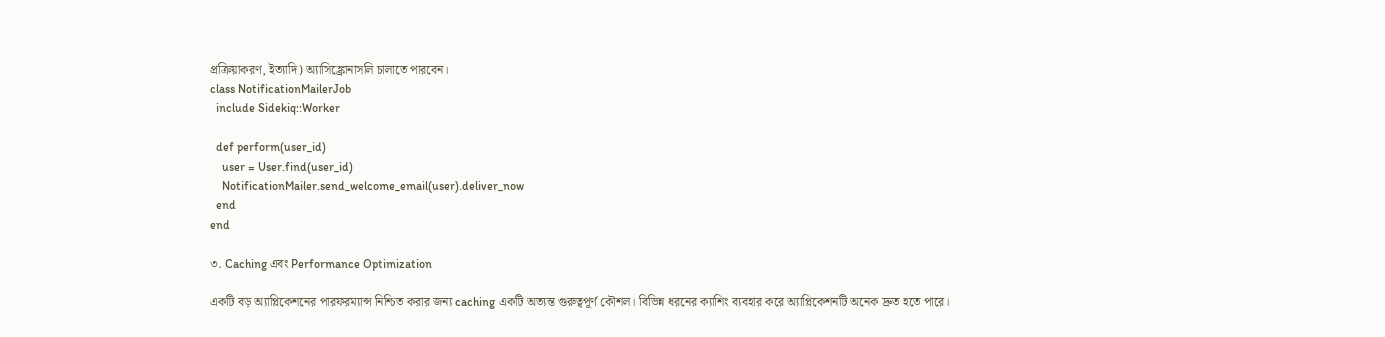প্রক্রিয়াকরণ, ইত্যাদি) অ্যাসিঙ্ক্রোনাসলি চালাতে পারবেন।
class NotificationMailerJob
  include Sidekiq::Worker

  def perform(user_id)
    user = User.find(user_id)
    NotificationMailer.send_welcome_email(user).deliver_now
  end
end

৩. Caching এবং Performance Optimization

একটি বড় অ্যাপ্লিকেশনের পারফরম্যান্স নিশ্চিত করার জন্য caching একটি অত্যন্ত গুরুত্বপূর্ণ কৌশল। বিভিন্ন ধরনের ক্যাশিং ব্যবহার করে অ্যাপ্লিকেশনটি অনেক দ্রুত হতে পারে।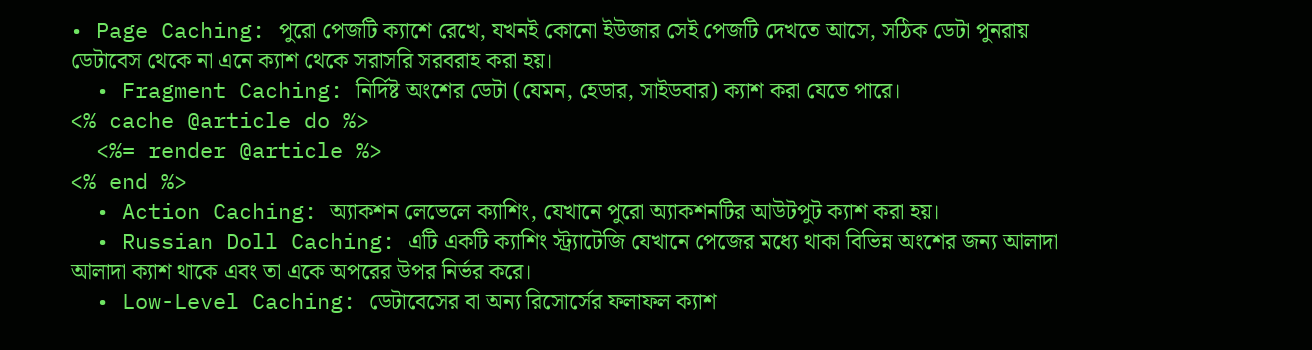• Page Caching: পুরো পেজটি ক্যাশে রেখে, যখনই কোনো ইউজার সেই পেজটি দেখতে আসে, সঠিক ডেটা পুনরায় ডেটাবেস থেকে না এনে ক্যাশ থেকে সরাসরি সরবরাহ করা হয়।
  • Fragment Caching: নির্দিষ্ট অংশের ডেটা (যেমন, হেডার, সাইডবার) ক্যাশ করা যেতে পারে।
<% cache @article do %>
  <%= render @article %>
<% end %>
  • Action Caching: অ্যাকশন লেভেলে ক্যাশিং, যেখানে পুরো অ্যাকশনটির আউটপুট ক্যাশ করা হয়।
  • Russian Doll Caching: এটি একটি ক্যাশিং স্ট্র্যাটেজি যেখানে পেজের মধ্যে থাকা বিভিন্ন অংশের জন্য আলাদা আলাদা ক্যাশ থাকে এবং তা একে অপরের উপর নির্ভর করে।
  • Low-Level Caching: ডেটাবেসের বা অন্য রিসোর্সের ফলাফল ক্যাশ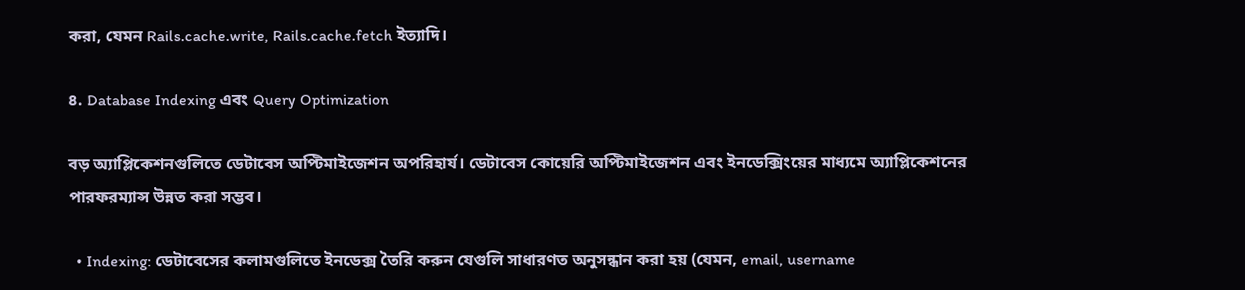করা, যেমন Rails.cache.write, Rails.cache.fetch ইত্যাদি।

৪. Database Indexing এবং Query Optimization

বড় অ্যাপ্লিকেশনগুলিতে ডেটাবেস অপ্টিমাইজেশন অপরিহার্য। ডেটাবেস কোয়েরি অপ্টিমাইজেশন এবং ইনডেক্সিংয়ের মাধ্যমে অ্যাপ্লিকেশনের পারফরম্যান্স উন্নত করা সম্ভব।

  • Indexing: ডেটাবেসের কলামগুলিতে ইনডেক্স তৈরি করুন যেগুলি সাধারণত অনুসন্ধান করা হয় (যেমন, email, username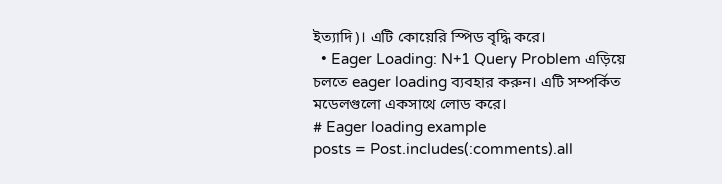ইত্যাদি)। এটি কোয়েরি স্পিড বৃদ্ধি করে।
  • Eager Loading: N+1 Query Problem এড়িয়ে চলতে eager loading ব্যবহার করুন। এটি সম্পর্কিত মডেলগুলো একসাথে লোড করে।
# Eager loading example
posts = Post.includes(:comments).all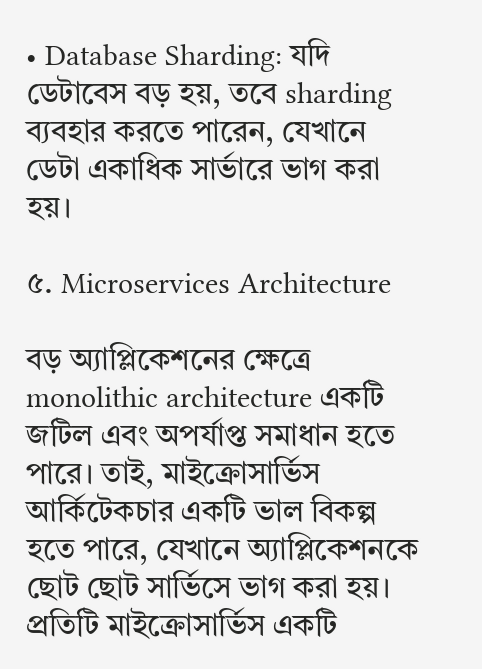• Database Sharding: যদি ডেটাবেস বড় হয়, তবে sharding ব্যবহার করতে পারেন, যেখানে ডেটা একাধিক সার্ভারে ভাগ করা হয়।

৫. Microservices Architecture

বড় অ্যাপ্লিকেশনের ক্ষেত্রে monolithic architecture একটি জটিল এবং অপর্যাপ্ত সমাধান হতে পারে। তাই, মাইক্রোসার্ভিস আর্কিটেকচার একটি ভাল বিকল্প হতে পারে, যেখানে অ্যাপ্লিকেশনকে ছোট ছোট সার্ভিসে ভাগ করা হয়। প্রতিটি মাইক্রোসার্ভিস একটি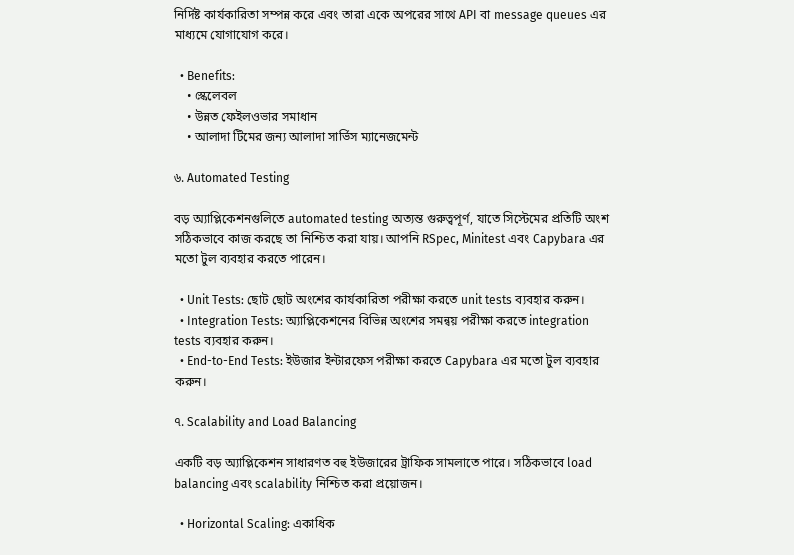নির্দিষ্ট কার্যকারিতা সম্পন্ন করে এবং তারা একে অপরের সাথে API বা message queues এর মাধ্যমে যোগাযোগ করে।

  • Benefits:
    • স্কেলেবল
    • উন্নত ফেইলওভার সমাধান
    • আলাদা টিমের জন্য আলাদা সার্ভিস ম্যানেজমেন্ট

৬. Automated Testing

বড় অ্যাপ্লিকেশনগুলিতে automated testing অত্যন্ত গুরুত্বপূর্ণ, যাতে সিস্টেমের প্রতিটি অংশ সঠিকভাবে কাজ করছে তা নিশ্চিত করা যায়। আপনি RSpec, Minitest এবং Capybara এর মতো টুল ব্যবহার করতে পারেন।

  • Unit Tests: ছোট ছোট অংশের কার্যকারিতা পরীক্ষা করতে unit tests ব্যবহার করুন।
  • Integration Tests: অ্যাপ্লিকেশনের বিভিন্ন অংশের সমন্বয় পরীক্ষা করতে integration tests ব্যবহার করুন।
  • End-to-End Tests: ইউজার ইন্টারফেস পরীক্ষা করতে Capybara এর মতো টুল ব্যবহার করুন।

৭. Scalability and Load Balancing

একটি বড় অ্যাপ্লিকেশন সাধারণত বহু ইউজারের ট্রাফিক সামলাতে পারে। সঠিকভাবে load balancing এবং scalability নিশ্চিত করা প্রয়োজন।

  • Horizontal Scaling: একাধিক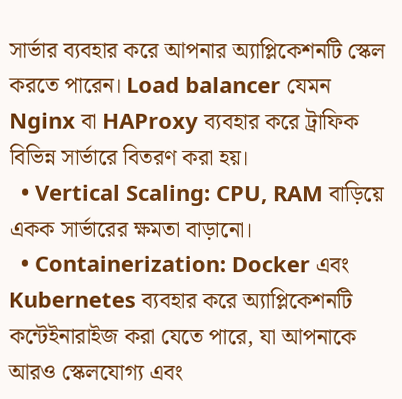সার্ভার ব্যবহার করে আপনার অ্যাপ্লিকেশনটি স্কেল করতে পারেন। Load balancer যেমন Nginx বা HAProxy ব্যবহার করে ট্রাফিক বিভিন্ন সার্ভারে বিতরণ করা হয়।
  • Vertical Scaling: CPU, RAM বাড়িয়ে একক সার্ভারের ক্ষমতা বাড়ানো।
  • Containerization: Docker এবং Kubernetes ব্যবহার করে অ্যাপ্লিকেশনটি কন্টেইনারাইজ করা যেতে পারে, যা আপনাকে আরও স্কেলযোগ্য এবং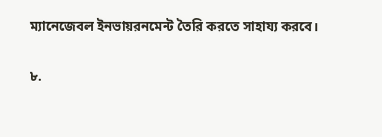ম্যানেজেবল ইনভায়রনমেন্ট তৈরি করতে সাহায্য করবে।

৮.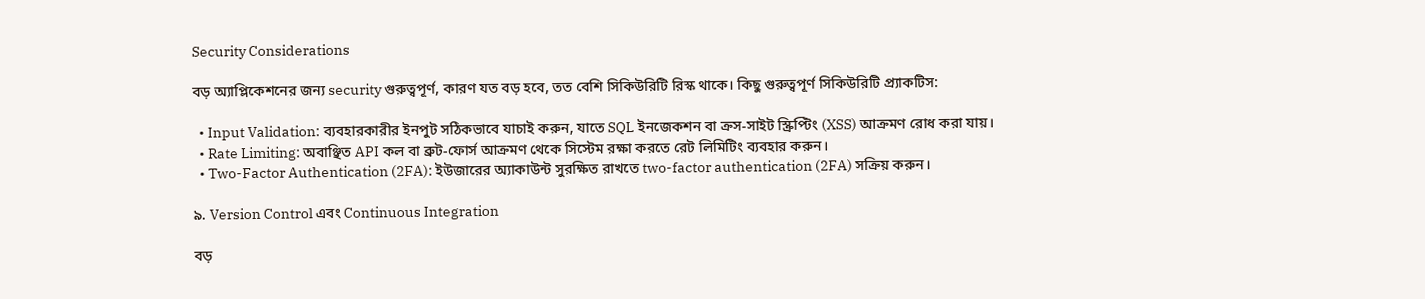Security Considerations

বড় অ্যাপ্লিকেশনের জন্য security গুরুত্বপূর্ণ, কারণ যত বড় হবে, তত বেশি সিকিউরিটি রিস্ক থাকে। কিছু গুরুত্বপূর্ণ সিকিউরিটি প্র্যাকটিস:

  • Input Validation: ব্যবহারকারীর ইনপুট সঠিকভাবে যাচাই করুন, যাতে SQL ইনজেকশন বা ক্রস-সাইট স্ক্রিপ্টিং (XSS) আক্রমণ রোধ করা যায়।
  • Rate Limiting: অবাঞ্ছিত API কল বা ব্রুট-ফোর্স আক্রমণ থেকে সিস্টেম রক্ষা করতে রেট লিমিটিং ব্যবহার করুন।
  • Two-Factor Authentication (2FA): ইউজারের অ্যাকাউন্ট সুরক্ষিত রাখতে two-factor authentication (2FA) সক্রিয় করুন।

৯. Version Control এবং Continuous Integration

বড়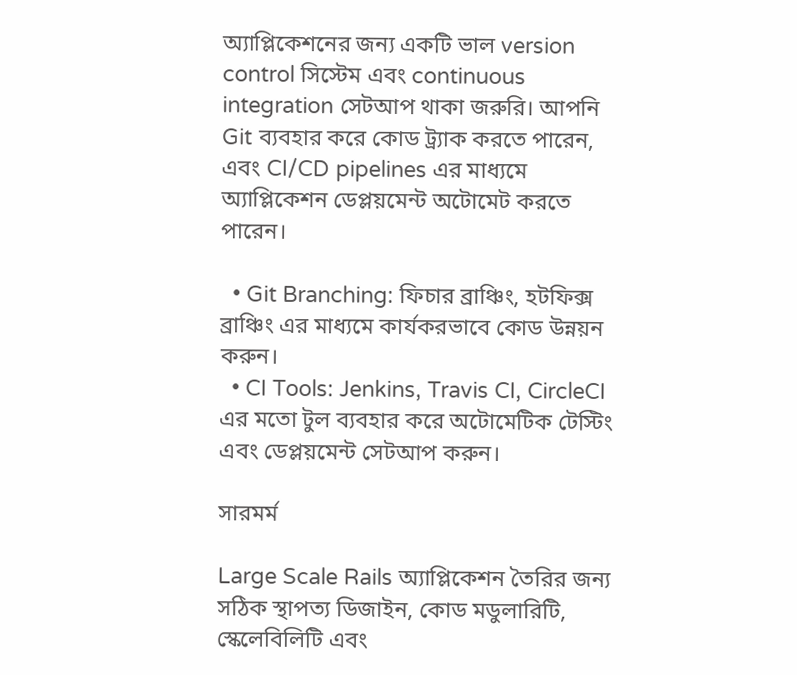অ্যাপ্লিকেশনের জন্য একটি ভাল version control সিস্টেম এবং continuous integration সেটআপ থাকা জরুরি। আপনি Git ব্যবহার করে কোড ট্র্যাক করতে পারেন, এবং CI/CD pipelines এর মাধ্যমে অ্যাপ্লিকেশন ডেপ্লয়মেন্ট অটোমেট করতে পারেন।

  • Git Branching: ফিচার ব্রাঞ্চিং, হটফিক্স ব্রাঞ্চিং এর মাধ্যমে কার্যকরভাবে কোড উন্নয়ন করুন।
  • CI Tools: Jenkins, Travis CI, CircleCI এর মতো টুল ব্যবহার করে অটোমেটিক টেস্টিং এবং ডেপ্লয়মেন্ট সেটআপ করুন।

সারমর্ম

Large Scale Rails অ্যাপ্লিকেশন তৈরির জন্য সঠিক স্থাপত্য ডিজাইন, কোড মডুলারিটি, স্কেলেবিলিটি এবং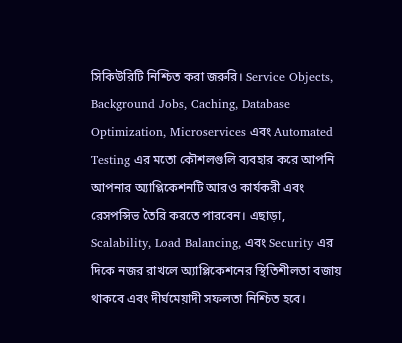সিকিউরিটি নিশ্চিত করা জরুরি। Service Objects, Background Jobs, Caching, Database Optimization, Microservices এবং Automated Testing এর মতো কৌশলগুলি ব্যবহার করে আপনি আপনার অ্যাপ্লিকেশনটি আরও কার্যকরী এবং রেসপন্সিভ তৈরি করতে পারবেন। এছাড়া, Scalability, Load Balancing, এবং Security এর দিকে নজর রাখলে অ্যাপ্লিকেশনের স্থিতিশীলতা বজায় থাকবে এবং দীর্ঘমেয়াদী সফলতা নিশ্চিত হবে।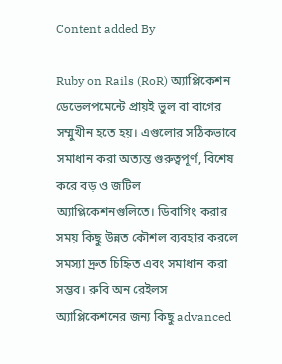Content added By

Ruby on Rails (RoR) অ্যাপ্লিকেশন ডেভেলপমেন্টে প্রায়ই ভুল বা বাগের সম্মুখীন হতে হয়। এগুলোর সঠিকভাবে সমাধান করা অত্যন্ত গুরুত্বপূর্ণ, বিশেষ করে বড় ও জটিল অ্যাপ্লিকেশনগুলিতে। ডিবাগিং করার সময় কিছু উন্নত কৌশল ব্যবহার করলে সমস্যা দ্রুত চিহ্নিত এবং সমাধান করা সম্ভব। রুবি অন রেইলস অ্যাপ্লিকেশনের জন্য কিছু advanced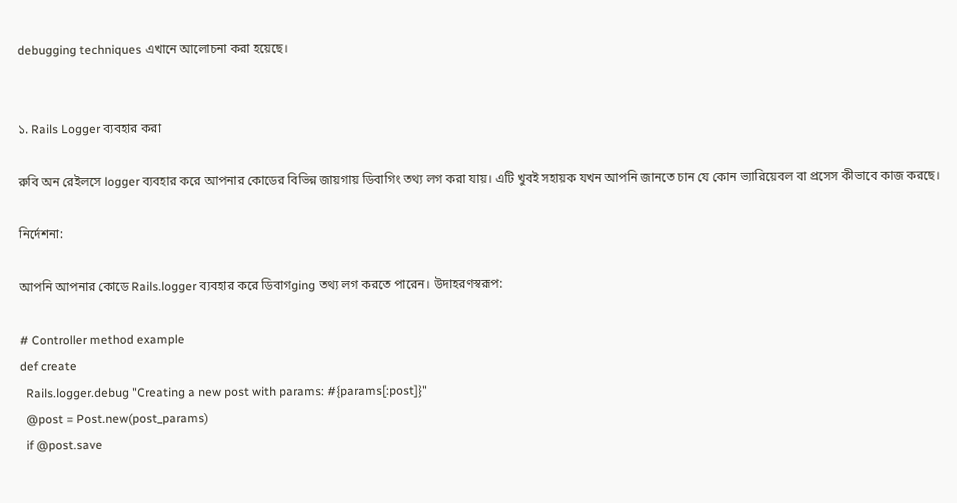debugging techniques এখানে আলোচনা করা হয়েছে।


১. Rails Logger ব্যবহার করা

রুবি অন রেইলসে logger ব্যবহার করে আপনার কোডের বিভিন্ন জায়গায় ডিবাগিং তথ্য লগ করা যায়। এটি খুবই সহায়ক যখন আপনি জানতে চান যে কোন ভ্যারিয়েবল বা প্রসেস কীভাবে কাজ করছে।

নির্দেশনা:

আপনি আপনার কোডে Rails.logger ব্যবহার করে ডিবাগging তথ্য লগ করতে পারেন। উদাহরণস্বরূপ:

# Controller method example
def create
  Rails.logger.debug "Creating a new post with params: #{params[:post]}"
  @post = Post.new(post_params)
  if @post.save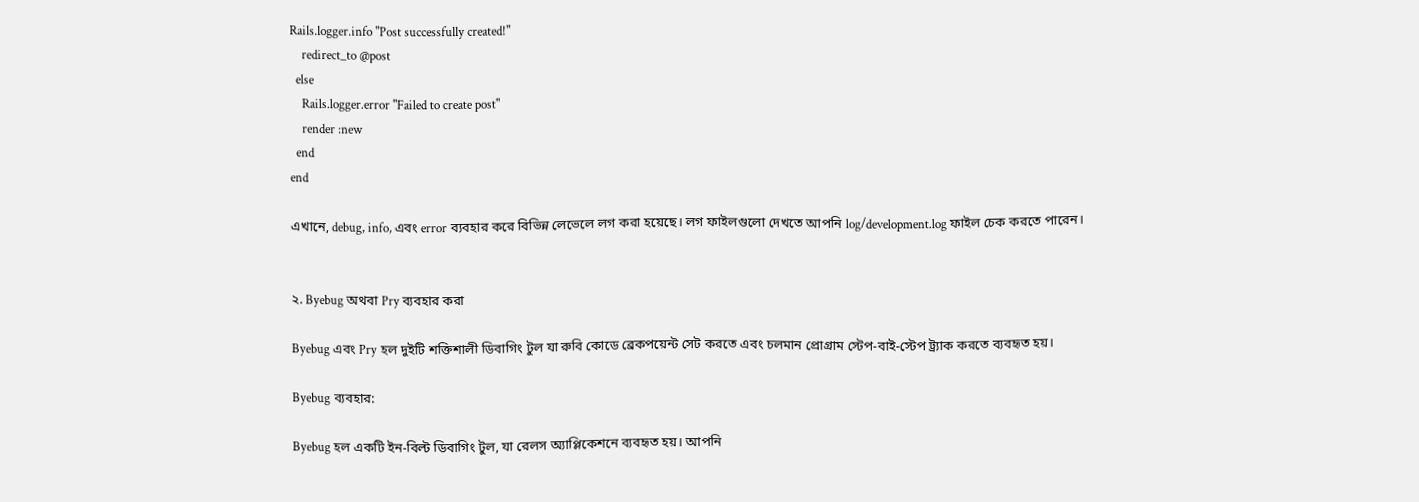Rails.logger.info "Post successfully created!"
    redirect_to @post
  else
    Rails.logger.error "Failed to create post"
    render :new
  end
end

এখানে, debug, info, এবং error ব্যবহার করে বিভিন্ন লেভেলে লগ করা হয়েছে। লগ ফাইলগুলো দেখতে আপনি log/development.log ফাইল চেক করতে পারেন।


২. Byebug অথবা Pry ব্যবহার করা

Byebug এবং Pry হল দুইটি শক্তিশালী ডিবাগিং টুল যা রুবি কোডে ব্রেকপয়েন্ট সেট করতে এবং চলমান প্রোগ্রাম স্টেপ-বাই-স্টেপ ট্র্যাক করতে ব্যবহৃত হয়।

Byebug ব্যবহার:

Byebug হল একটি ইন-বিল্ট ডিবাগিং টুল, যা রেলস অ্যাপ্লিকেশনে ব্যবহৃত হয়। আপনি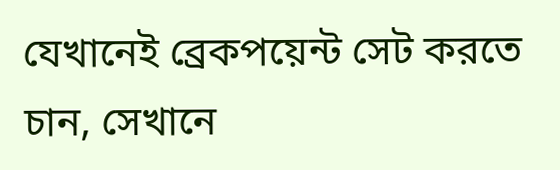যেখানেই ব্রেকপয়েন্ট সেট করতে চান, সেখানে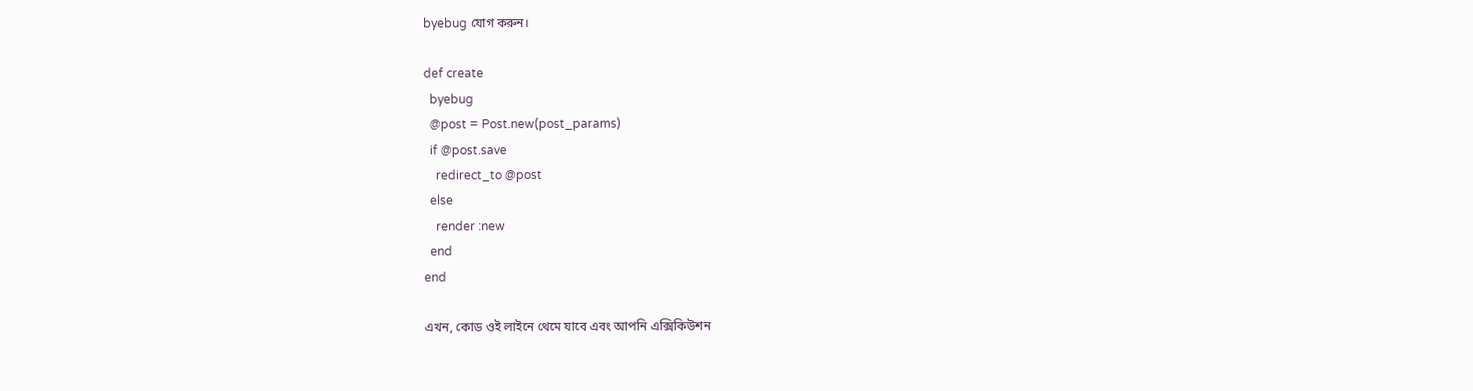byebug যোগ করুন।

def create
  byebug
  @post = Post.new(post_params)
  if @post.save
    redirect_to @post
  else
    render :new
  end
end

এখন, কোড ওই লাইনে থেমে যাবে এবং আপনি এক্সিকিউশন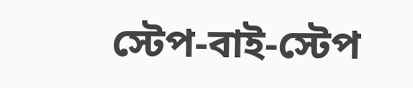স্টেপ-বাই-স্টেপ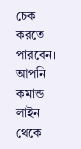চেক করতে পারবেন। আপনি কমান্ড লাইন থেকে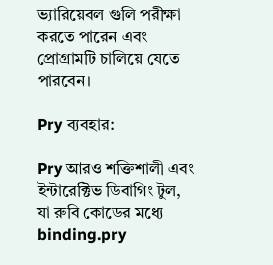ভ্যারিয়েবল গুলি পরীক্ষা করতে পারেন এবং প্রোগ্রামটি চালিয়ে যেতে পারবেন।

Pry ব্যবহার:

Pry আরও শক্তিশালী এবং ইন্টারেক্টিভ ডিবাগিং টুল, যা রুবি কোডের মধ্যে binding.pry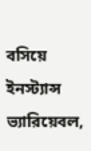বসিয়ে ইনস্ট্যান্স ভ্যারিয়েবল,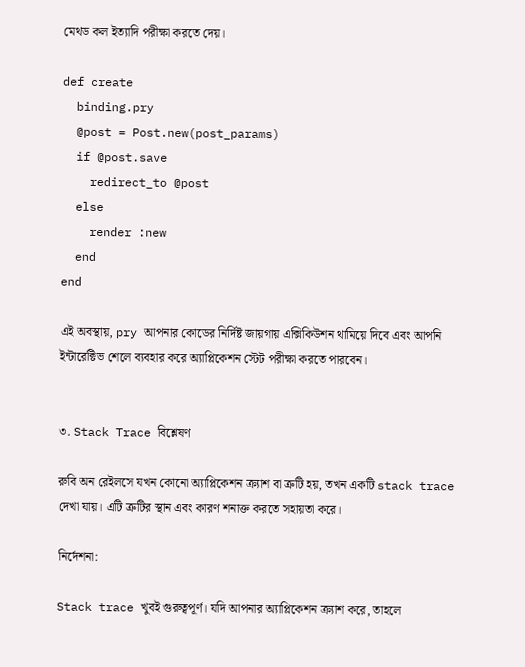মেথড কল ইত্যাদি পরীক্ষা করতে দেয়।

def create
  binding.pry
  @post = Post.new(post_params)
  if @post.save
    redirect_to @post
  else
    render :new
  end
end

এই অবস্থায়, pry আপনার কোডের নির্দিষ্ট জায়গায় এক্সিকিউশন থামিয়ে দিবে এবং আপনি ইন্টারেক্টিভ শেলে ব্যবহার করে অ্যাপ্লিকেশন স্টেট পরীক্ষা করতে পারবেন।


৩. Stack Trace বিশ্লেষণ

রুবি অন রেইলসে যখন কোনো অ্যাপ্লিকেশন ক্র্যাশ বা ত্রুটি হয়, তখন একটি stack trace দেখা যায়। এটি ত্রুটির স্থান এবং কারণ শনাক্ত করতে সহায়তা করে।

নির্দেশনা:

Stack trace খুবই গুরুত্বপূর্ণ। যদি আপনার অ্যাপ্লিকেশন ক্র্যাশ করে, তাহলে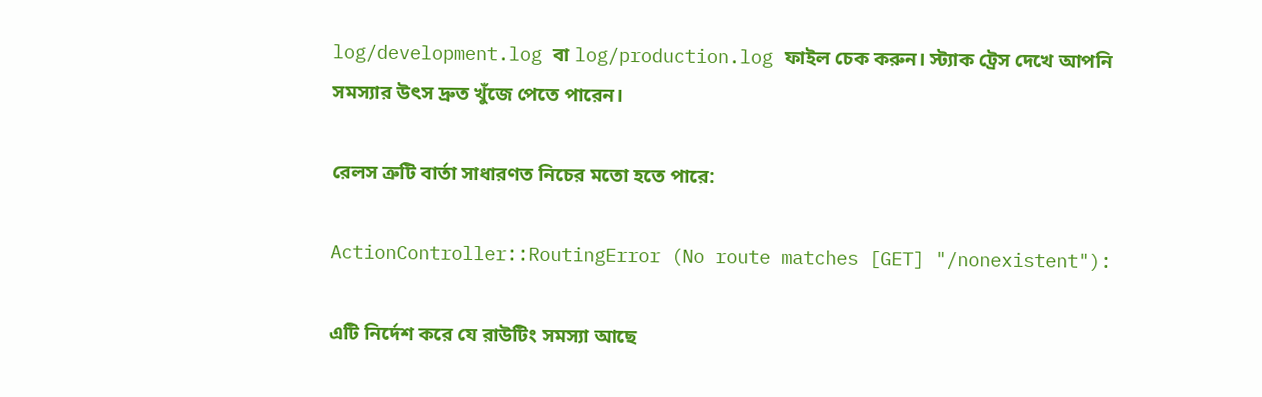log/development.log বা log/production.log ফাইল চেক করুন। স্ট্যাক ট্রেস দেখে আপনি সমস্যার উৎস দ্রুত খুঁজে পেতে পারেন।

রেলস ত্রুটি বার্তা সাধারণত নিচের মতো হতে পারে:

ActionController::RoutingError (No route matches [GET] "/nonexistent"):

এটি নির্দেশ করে যে রাউটিং সমস্যা আছে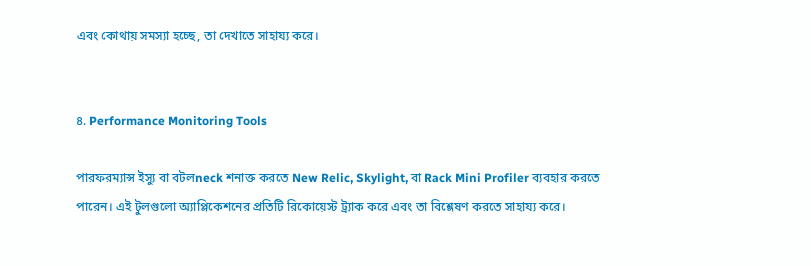এবং কোথায় সমস্যা হচ্ছে, তা দেখাতে সাহায্য করে।


৪. Performance Monitoring Tools

পারফরম্যান্স ইস্যু বা বটলneck শনাক্ত করতে New Relic, Skylight, বা Rack Mini Profiler ব্যবহার করতে পারেন। এই টুলগুলো অ্যাপ্লিকেশনের প্রতিটি রিকোয়েস্ট ট্র্যাক করে এবং তা বিশ্লেষণ করতে সাহায্য করে।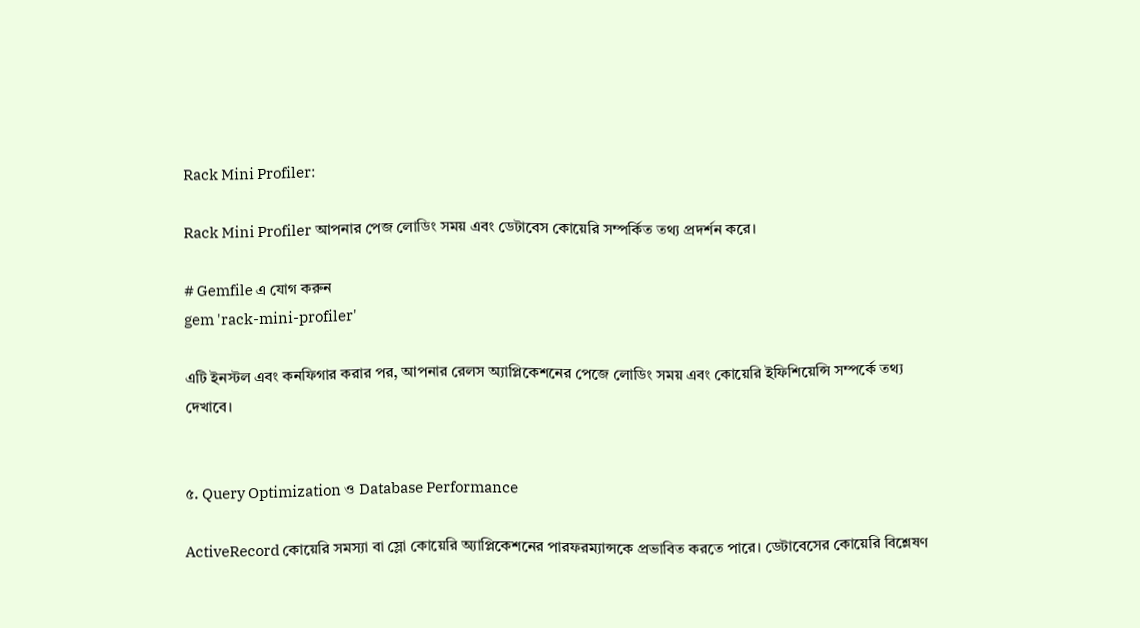Rack Mini Profiler:

Rack Mini Profiler আপনার পেজ লোডিং সময় এবং ডেটাবেস কোয়েরি সম্পর্কিত তথ্য প্রদর্শন করে।

# Gemfile এ যোগ করুন
gem 'rack-mini-profiler'

এটি ইনস্টল এবং কনফিগার করার পর, আপনার রেলস অ্যাপ্লিকেশনের পেজে লোডিং সময় এবং কোয়েরি ইফিশিয়েন্সি সম্পর্কে তথ্য দেখাবে।


৫. Query Optimization ও Database Performance

ActiveRecord কোয়েরি সমস্যা বা স্লো কোয়েরি অ্যাপ্লিকেশনের পারফরম্যান্সকে প্রভাবিত করতে পারে। ডেটাবেসের কোয়েরি বিশ্লেষণ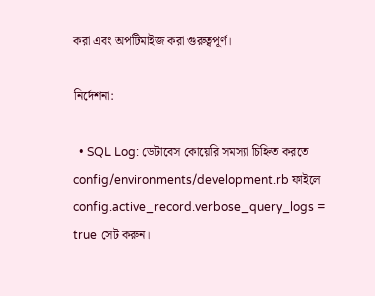করা এবং অপটিমাইজ করা গুরুত্বপূর্ণ।

নির্দেশনা:

  • SQL Log: ডেটাবেস কোয়েরি সমস্যা চিহ্নিত করতে config/environments/development.rb ফাইলে config.active_record.verbose_query_logs = true সেট করুন।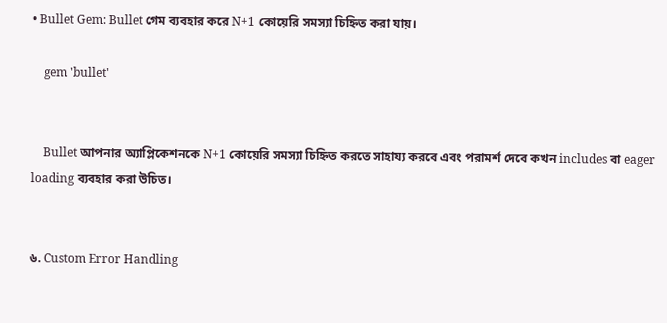• Bullet Gem: Bullet গেম ব্যবহার করে N+1 কোয়েরি সমস্যা চিহ্নিত করা যায়।

    gem 'bullet'


    Bullet আপনার অ্যাপ্লিকেশনকে N+1 কোয়েরি সমস্যা চিহ্নিত করতে সাহায্য করবে এবং পরামর্শ দেবে কখন includes বা eager loading ব্যবহার করা উচিত।


৬. Custom Error Handling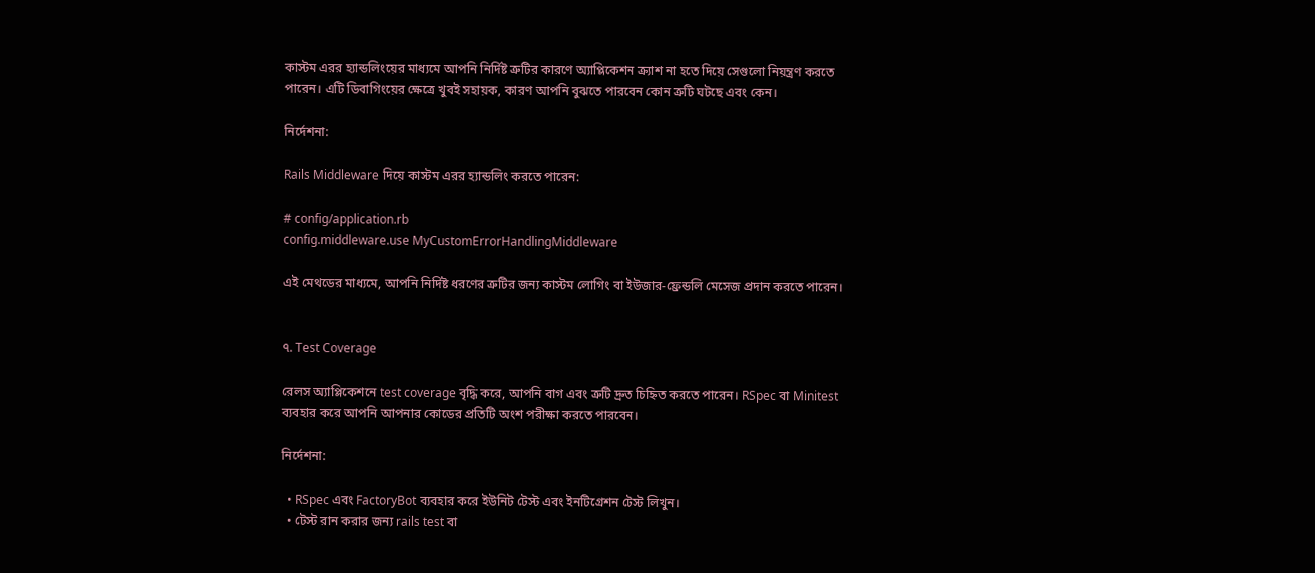কাস্টম এরর হ্যান্ডলিংয়ের মাধ্যমে আপনি নির্দিষ্ট ত্রুটির কারণে অ্যাপ্লিকেশন ক্র্যাশ না হতে দিয়ে সেগুলো নিয়ন্ত্রণ করতে পারেন। এটি ডিবাগিংয়ের ক্ষেত্রে খুবই সহায়ক, কারণ আপনি বুঝতে পারবেন কোন ত্রুটি ঘটছে এবং কেন।

নির্দেশনা:

Rails Middleware দিয়ে কাস্টম এরর হ্যান্ডলিং করতে পারেন:

# config/application.rb
config.middleware.use MyCustomErrorHandlingMiddleware

এই মেথডের মাধ্যমে, আপনি নির্দিষ্ট ধরণের ত্রুটির জন্য কাস্টম লোগিং বা ইউজার-ফ্রেন্ডলি মেসেজ প্রদান করতে পারেন।


৭. Test Coverage

রেলস অ্যাপ্লিকেশনে test coverage বৃদ্ধি করে, আপনি বাগ এবং ত্রুটি দ্রুত চিহ্নিত করতে পারেন। RSpec বা Minitest ব্যবহার করে আপনি আপনার কোডের প্রতিটি অংশ পরীক্ষা করতে পারবেন।

নির্দেশনা:

  • RSpec এবং FactoryBot ব্যবহার করে ইউনিট টেস্ট এবং ইনটিগ্রেশন টেস্ট লিখুন।
  • টেস্ট রান করার জন্য rails test বা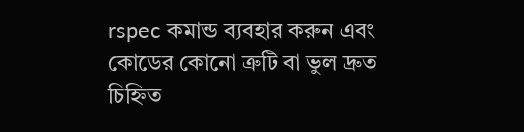rspec কমান্ড ব্যবহার করুন এবং কোডের কোনো ত্রুটি বা ভুল দ্রুত চিহ্নিত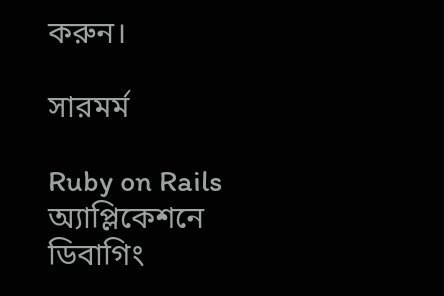করুন।

সারমর্ম

Ruby on Rails অ্যাপ্লিকেশনে ডিবাগিং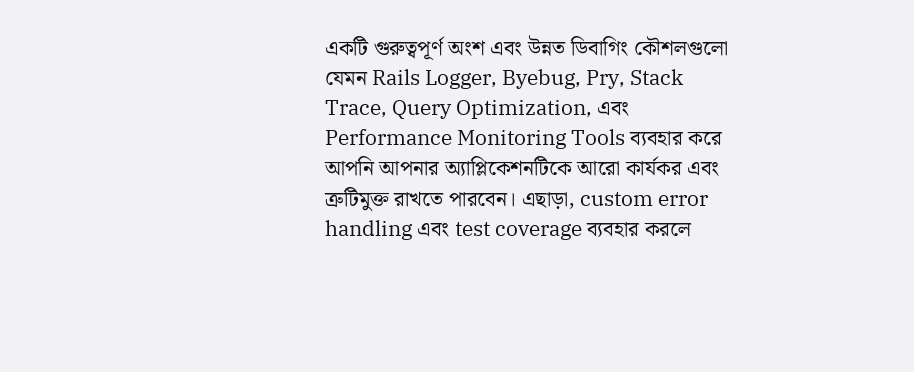একটি গুরুত্বপূর্ণ অংশ এবং উন্নত ডিবাগিং কৌশলগুলো যেমন Rails Logger, Byebug, Pry, Stack Trace, Query Optimization, এবং Performance Monitoring Tools ব্যবহার করে আপনি আপনার অ্যাপ্লিকেশনটিকে আরো কার্যকর এবং ত্রুটিমুক্ত রাখতে পারবেন। এছাড়া, custom error handling এবং test coverage ব্যবহার করলে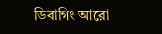ডিবাগিং আরো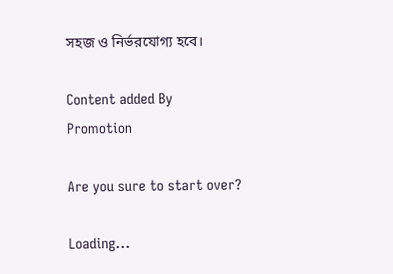সহজ ও নির্ভরযোগ্য হবে।

Content added By
Promotion

Are you sure to start over?

Loading...